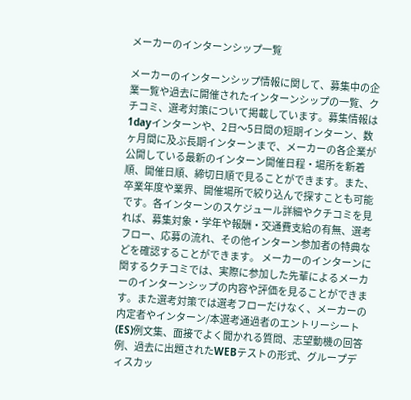メーカーのインターンシップ一覧

メーカーのインターンシップ情報に関して、募集中の企業一覧や過去に開催されたインターンシップの一覧、クチコミ、選考対策について掲載しています。募集情報は1dayインターンや、2日〜5日間の短期インターン、数ヶ月間に及ぶ長期インターンまで、メーカーの各企業が公開している最新のインターン開催日程・場所を新着順、開催日順、締切日順で見ることができます。また、卒業年度や業界、開催場所で絞り込んで探すことも可能です。各インターンのスケジュール詳細やクチコミを見れば、募集対象・学年や報酬・交通費支給の有無、選考フロー、応募の流れ、その他インターン参加者の特典などを確認することができます。 メーカーのインターンに関するクチコミでは、実際に参加した先輩によるメーカーのインターンシップの内容や評価を見ることができます。また選考対策では選考フローだけなく、メーカーの内定者やインターン/本選考通過者のエントリーシート(ES)例文集、面接でよく聞かれる質問、志望動機の回答例、過去に出題されたWEBテストの形式、グループディスカッ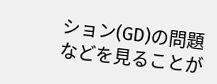ション(GD)の問題などを見ることが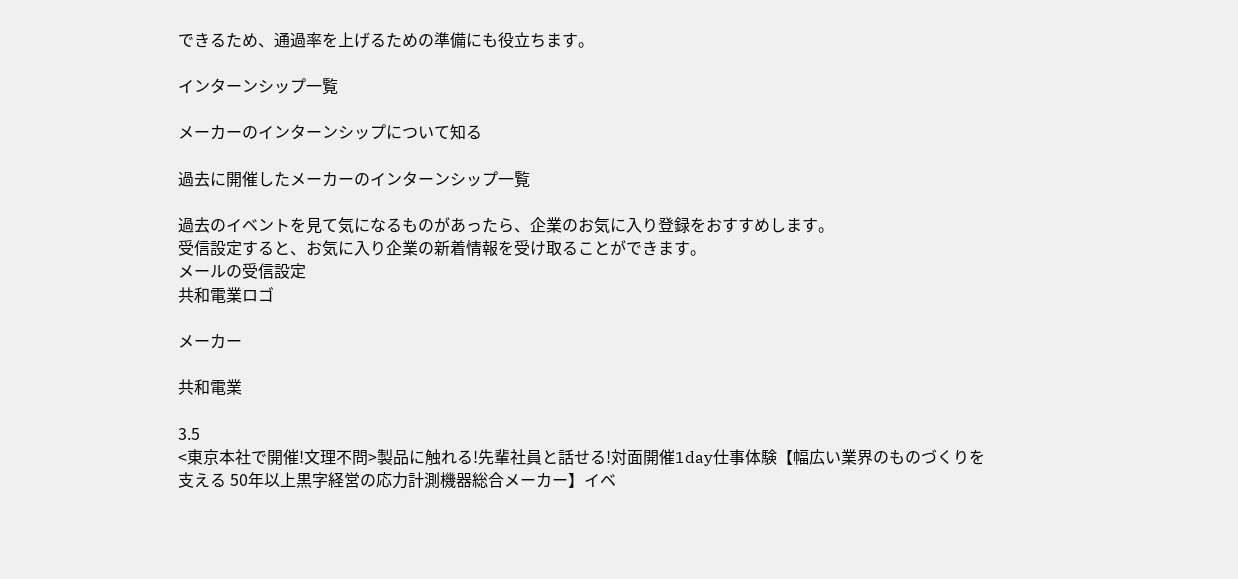できるため、通過率を上げるための準備にも役立ちます。

インターンシップ一覧

メーカーのインターンシップについて知る

過去に開催したメーカーのインターンシップ一覧

過去のイベントを見て気になるものがあったら、企業のお気に入り登録をおすすめします。
受信設定すると、お気に入り企業の新着情報を受け取ることができます。
メールの受信設定
共和電業ロゴ

メーカー

共和電業

3.5
<東京本社で開催!文理不問>製品に触れる!先輩社員と話せる!対面開催1day仕事体験【幅広い業界のものづくりを支える 50年以上黒字経営の応力計測機器総合メーカー】イベ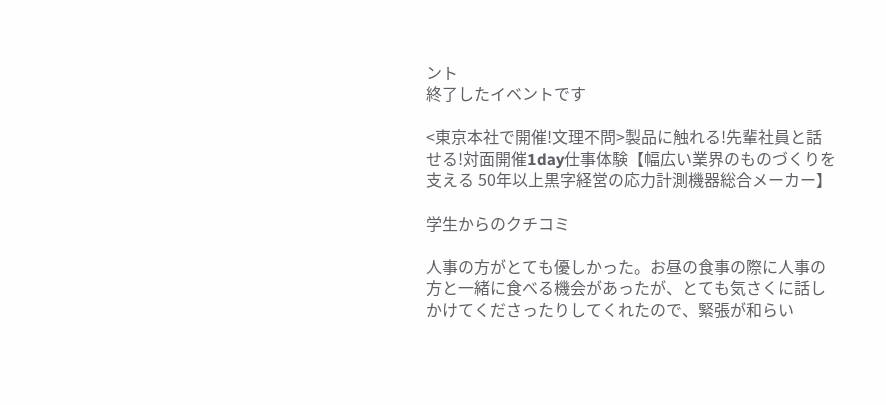ント
終了したイベントです

<東京本社で開催!文理不問>製品に触れる!先輩社員と話せる!対面開催1day仕事体験【幅広い業界のものづくりを支える 50年以上黒字経営の応力計測機器総合メーカー】

学生からのクチコミ

人事の方がとても優しかった。お昼の食事の際に人事の方と一緒に食べる機会があったが、とても気さくに話しかけてくださったりしてくれたので、緊張が和らい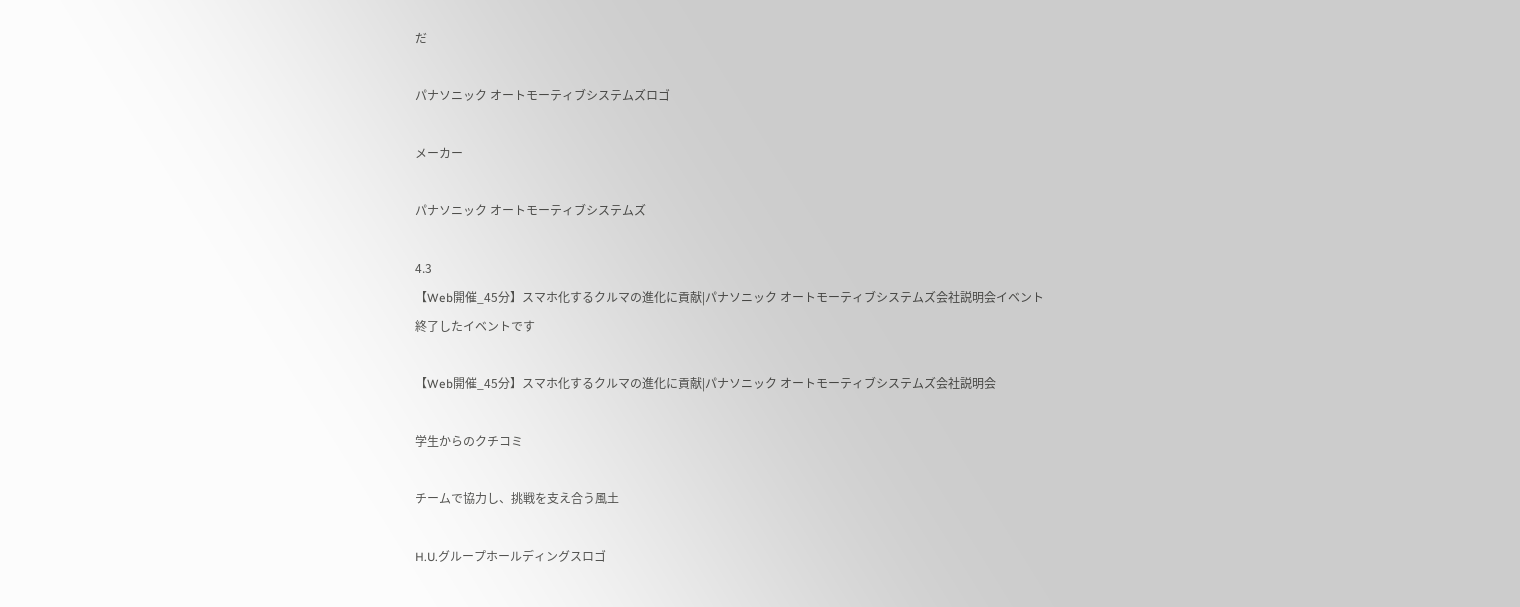だ

パナソニック オートモーティブシステムズロゴ

メーカー

パナソニック オートモーティブシステムズ

4.3
【Web開催_45分】スマホ化するクルマの進化に貢献|パナソニック オートモーティブシステムズ会社説明会イベント
終了したイベントです

【Web開催_45分】スマホ化するクルマの進化に貢献|パナソニック オートモーティブシステムズ会社説明会

学生からのクチコミ

チームで協力し、挑戦を支え合う風土

H.U.グループホールディングスロゴ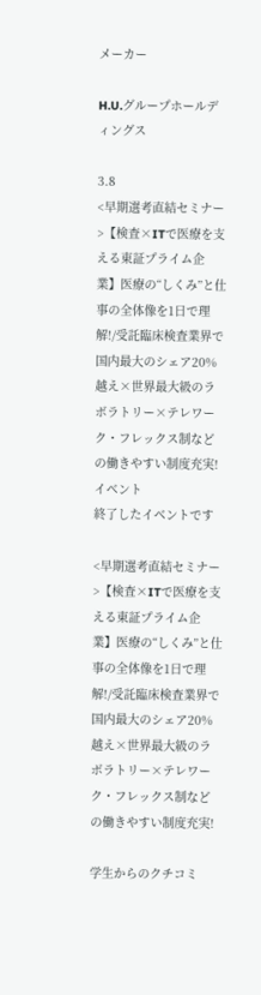メーカー

H.U.グループホールディングス

3.8
<早期選考直結セミナー>【検査×ITで医療を支える東証プライム企業】医療の“しくみ”と仕事の全体像を1日で理解!/受託臨床検査業界で国内最大のシェア20%越え×世界最大級のラボラトリー×テレワーク・フレックス制などの働きやすい制度充実!イベント
終了したイベントです

<早期選考直結セミナー>【検査×ITで医療を支える東証プライム企業】医療の“しくみ”と仕事の全体像を1日で理解!/受託臨床検査業界で国内最大のシェア20%越え×世界最大級のラボラトリー×テレワーク・フレックス制などの働きやすい制度充実!

学生からのクチコミ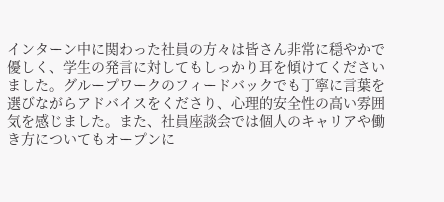インターン中に関わった社員の方々は皆さん非常に穏やかで優しく、学生の発言に対してもしっかり耳を傾けてくださいました。グループワークのフィードバックでも丁寧に言葉を選びながらアドバイスをくださり、心理的安全性の高い雰囲気を感じました。また、社員座談会では個人のキャリアや働き方についてもオープンに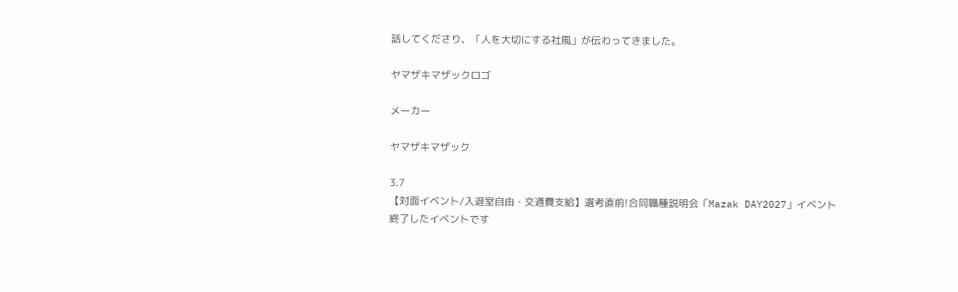話してくださり、「人を大切にする社風」が伝わってきました。

ヤマザキマザックロゴ

メーカー

ヤマザキマザック

3.7
【対面イベント/入退室自由・交通費支給】選考直前!合同職種説明会「Mazak DAY2027」イベント
終了したイベントです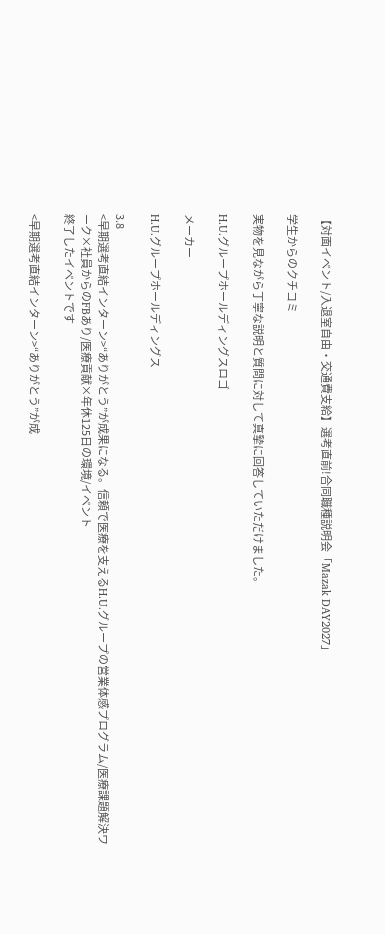【対面イベント/入退室自由・交通費支給】選考直前!合同職種説明会「Mazak DAY2027」

学生からのクチコミ

実物を見ながら丁寧な説明と質問に対して真摯に回答していただけました。

H.U.グループホールディングスロゴ

メーカー

H.U.グループホールディングス

3.8
<早期選考直結インターン>“ありがとう”が成果になる。信頼で医療を支えるH.U.グループの営業体感プログラム/医療課題解決ワーク×社員からのFBあり/医療貢献×年休125日の環境/イベント
終了したイベントです

<早期選考直結インターン>“ありがとう”が成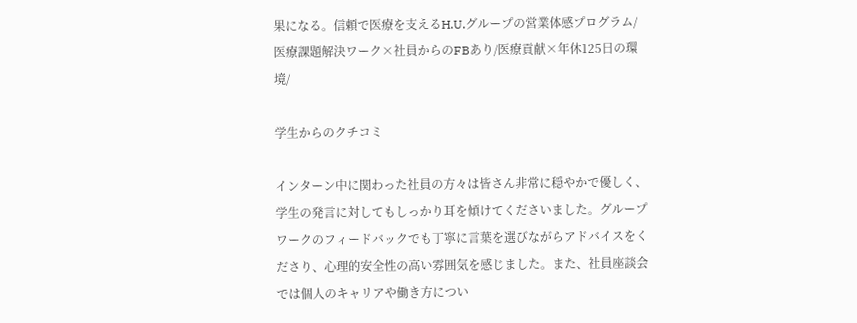果になる。信頼で医療を支えるH.U.グループの営業体感プログラム/医療課題解決ワーク×社員からのFBあり/医療貢献×年休125日の環境/

学生からのクチコミ

インターン中に関わった社員の方々は皆さん非常に穏やかで優しく、学生の発言に対してもしっかり耳を傾けてくださいました。グループワークのフィードバックでも丁寧に言葉を選びながらアドバイスをくださり、心理的安全性の高い雰囲気を感じました。また、社員座談会では個人のキャリアや働き方につい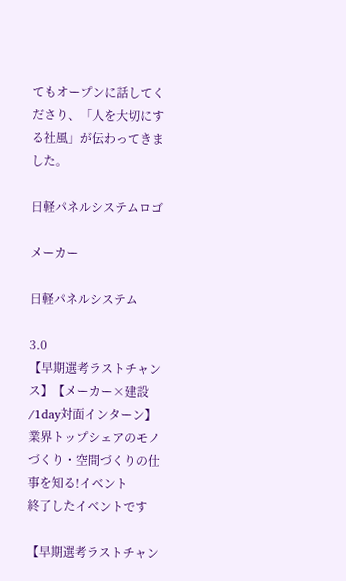てもオープンに話してくださり、「人を大切にする社風」が伝わってきました。

日軽パネルシステムロゴ

メーカー

日軽パネルシステム

3.0
【早期選考ラストチャンス】【メーカー×建設 /1day対面インターン】業界トップシェアのモノづくり・空間づくりの仕事を知る!イベント
終了したイベントです

【早期選考ラストチャン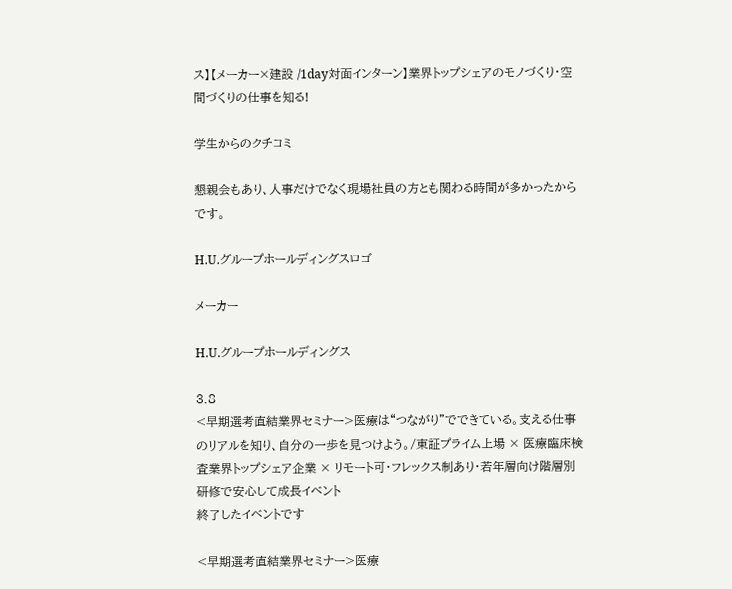ス】【メーカー×建設 /1day対面インターン】業界トップシェアのモノづくり・空間づくりの仕事を知る!

学生からのクチコミ

懇親会もあり、人事だけでなく現場社員の方とも関わる時間が多かったからです。

H.U.グループホールディングスロゴ

メーカー

H.U.グループホールディングス

3.8
<早期選考直結業界セミナー>医療は“つながり”でできている。支える仕事のリアルを知り、自分の一歩を見つけよう。/東証プライム上場 × 医療臨床検査業界トップシェア企業 × リモート可・フレックス制あり・若年層向け階層別研修で安心して成長イベント
終了したイベントです

<早期選考直結業界セミナー>医療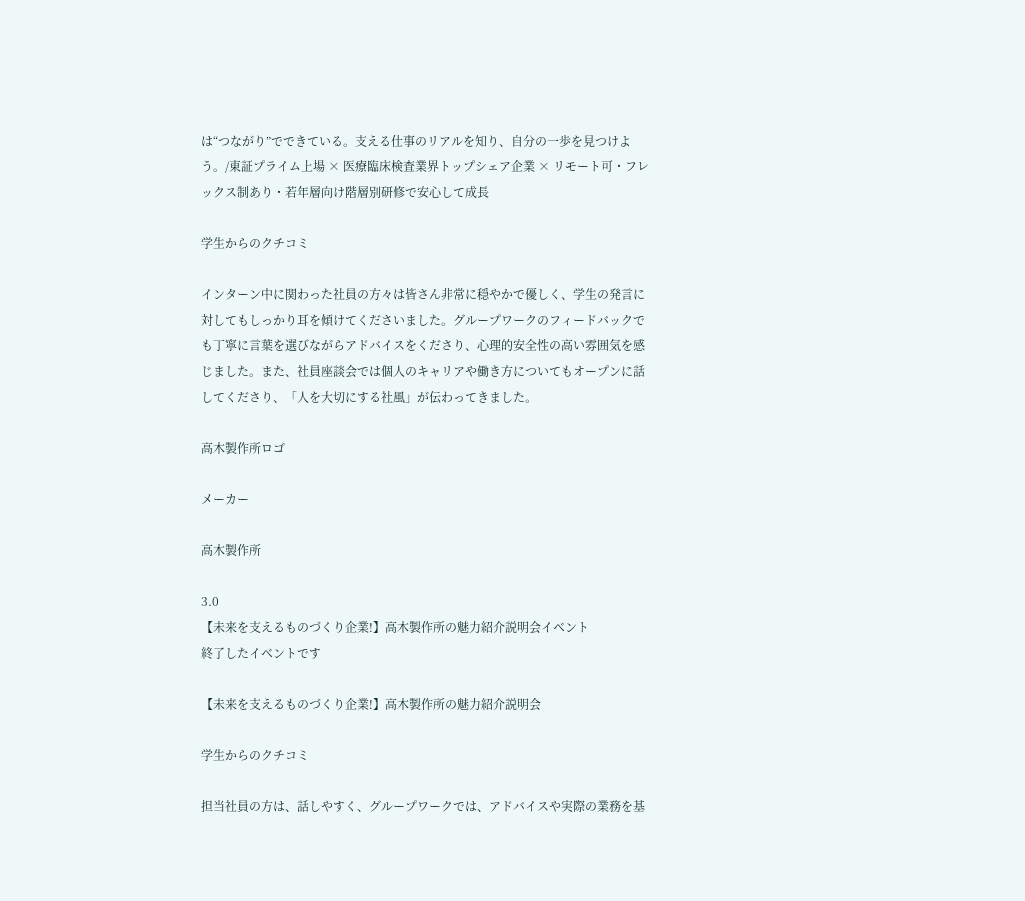は“つながり”でできている。支える仕事のリアルを知り、自分の一歩を見つけよう。/東証プライム上場 × 医療臨床検査業界トップシェア企業 × リモート可・フレックス制あり・若年層向け階層別研修で安心して成長

学生からのクチコミ

インターン中に関わった社員の方々は皆さん非常に穏やかで優しく、学生の発言に対してもしっかり耳を傾けてくださいました。グループワークのフィードバックでも丁寧に言葉を選びながらアドバイスをくださり、心理的安全性の高い雰囲気を感じました。また、社員座談会では個人のキャリアや働き方についてもオープンに話してくださり、「人を大切にする社風」が伝わってきました。

高木製作所ロゴ

メーカー

高木製作所

3.0
【未来を支えるものづくり企業!】高木製作所の魅力紹介説明会イベント
終了したイベントです

【未来を支えるものづくり企業!】高木製作所の魅力紹介説明会

学生からのクチコミ

担当社員の方は、話しやすく、グループワークでは、アドバイスや実際の業務を基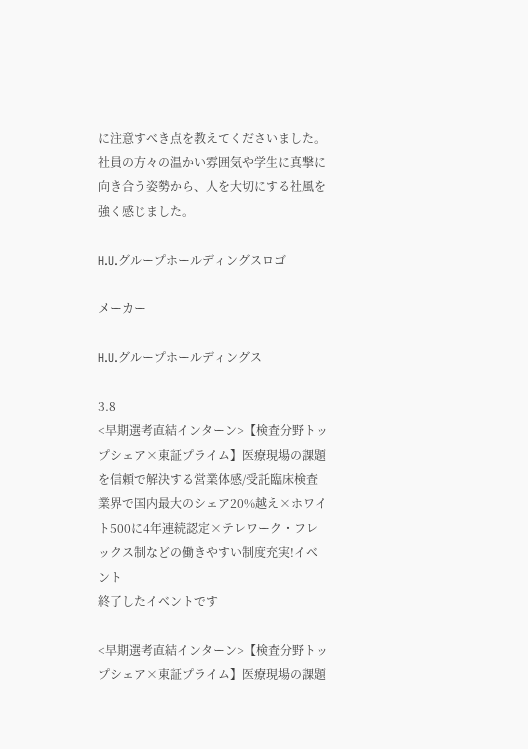に注意すべき点を教えてくださいました。社員の方々の温かい雰囲気や学生に真撃に向き合う姿勢から、人を大切にする社風を強く感じました。

H.U.グループホールディングスロゴ

メーカー

H.U.グループホールディングス

3.8
<早期選考直結インターン>【検査分野トップシェア×東証プライム】医療現場の課題を信頼で解決する営業体感/受託臨床検査業界で国内最大のシェア20%越え×ホワイト500に4年連続認定×テレワーク・フレックス制などの働きやすい制度充実!イベント
終了したイベントです

<早期選考直結インターン>【検査分野トップシェア×東証プライム】医療現場の課題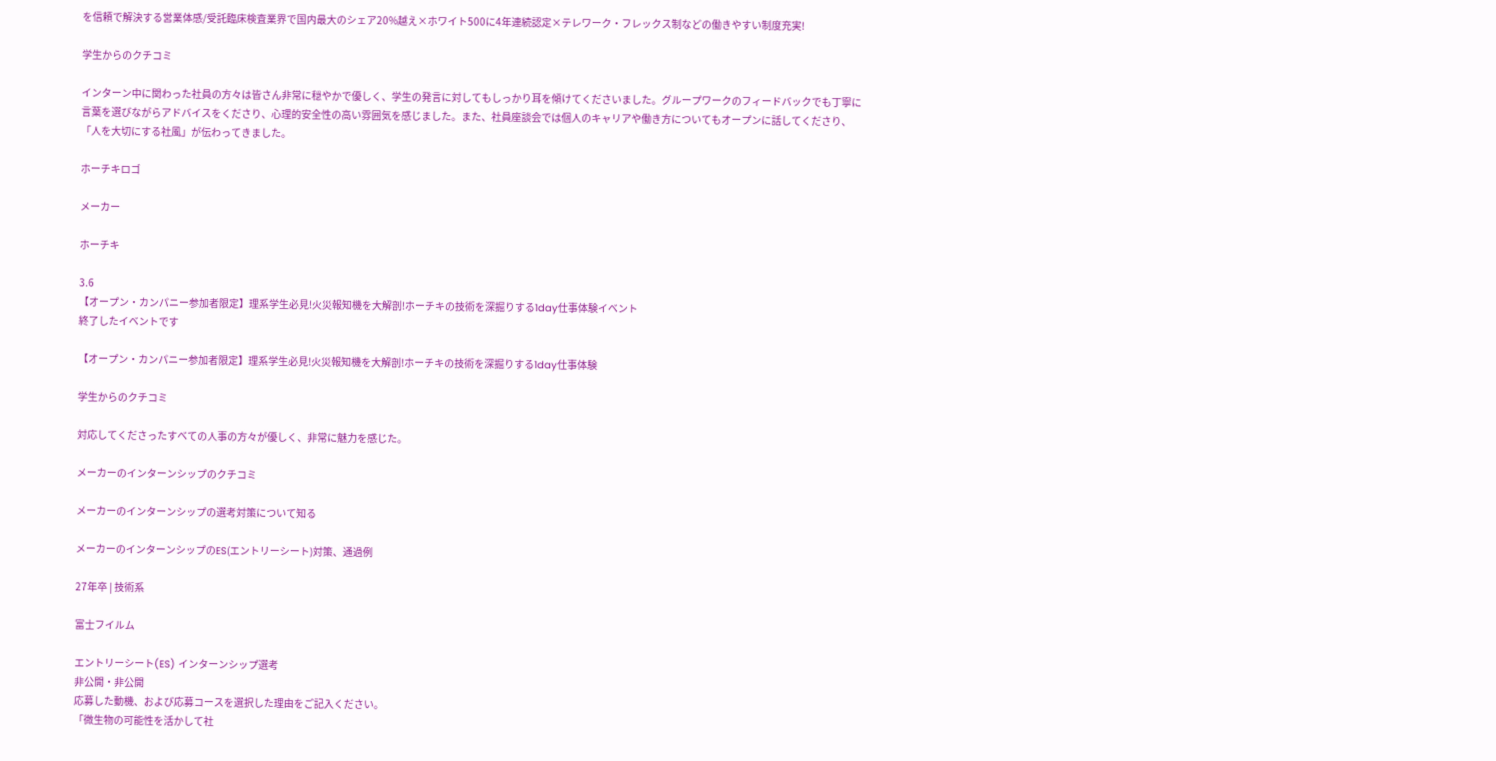を信頼で解決する営業体感/受託臨床検査業界で国内最大のシェア20%越え×ホワイト500に4年連続認定×テレワーク・フレックス制などの働きやすい制度充実!

学生からのクチコミ

インターン中に関わった社員の方々は皆さん非常に穏やかで優しく、学生の発言に対してもしっかり耳を傾けてくださいました。グループワークのフィードバックでも丁寧に言葉を選びながらアドバイスをくださり、心理的安全性の高い雰囲気を感じました。また、社員座談会では個人のキャリアや働き方についてもオープンに話してくださり、「人を大切にする社風」が伝わってきました。

ホーチキロゴ

メーカー

ホーチキ

3.6
【オープン・カンパニー参加者限定】理系学生必見!火災報知機を大解剖!ホーチキの技術を深掘りする1day仕事体験イベント
終了したイベントです

【オープン・カンパニー参加者限定】理系学生必見!火災報知機を大解剖!ホーチキの技術を深掘りする1day仕事体験

学生からのクチコミ

対応してくださったすべての人事の方々が優しく、非常に魅力を感じた。

メーカーのインターンシップのクチコミ

メーカーのインターンシップの選考対策について知る

メーカーのインターンシップのES(エントリーシート)対策、通過例

27年卒 | 技術系

富士フイルム

エントリーシート(ES) インターンシップ選考
非公開・非公開
応募した動機、および応募コースを選択した理由をご記入ください。
「微生物の可能性を活かして社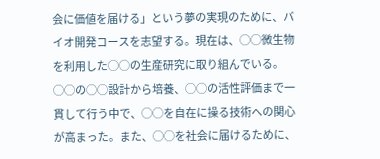会に価値を届ける」という夢の実現のために、バイオ開発コースを志望する。現在は、◯◯微生物を利用した◯◯の生産研究に取り組んでいる。◯◯の◯◯設計から培養、◯◯の活性評価まで一貫して行う中で、◯◯を自在に操る技術への関心が高まった。また、◯◯を社会に届けるために、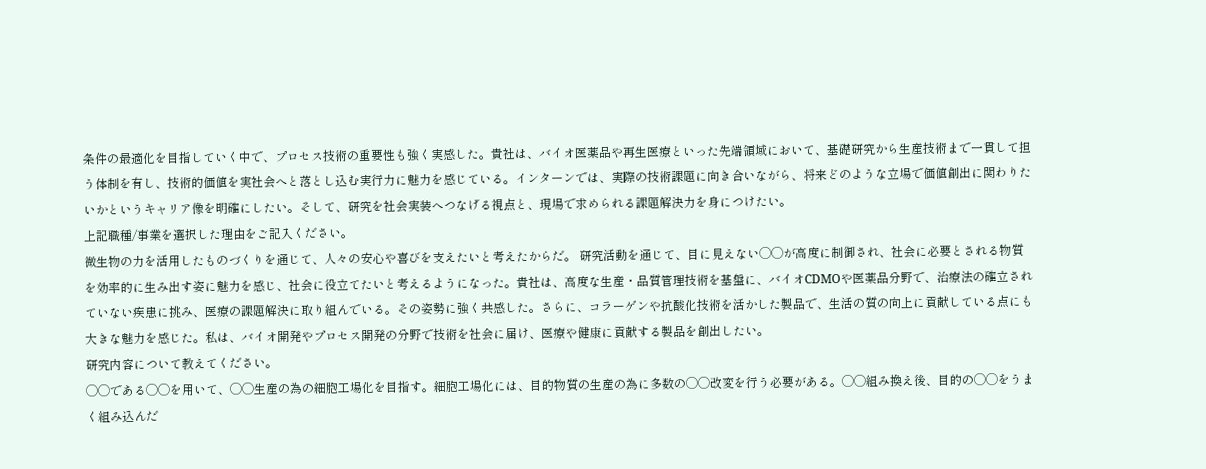条件の最適化を目指していく中で、プロセス技術の重要性も強く実感した。貴社は、バイオ医薬品や再生医療といった先端領域において、基礎研究から生産技術まで一貫して担う体制を有し、技術的価値を実社会へと落とし込む実行力に魅力を感じている。インターンでは、実際の技術課題に向き合いながら、将来どのような立場で価値創出に関わりたいかというキャリア像を明確にしたい。そして、研究を社会実装へつなげる視点と、現場で求められる課題解決力を身につけたい。
上記職種/事業を選択した理由をご記入ください。
微生物の力を活用したものづくりを通じて、人々の安心や喜びを支えたいと考えたからだ。 研究活動を通じて、目に見えない◯◯が高度に制御され、社会に必要とされる物質を効率的に生み出す姿に魅力を感じ、社会に役立てたいと考えるようになった。貴社は、高度な生産・品質管理技術を基盤に、バイオCDMOや医薬品分野で、治療法の確立されていない疾患に挑み、医療の課題解決に取り組んでいる。その姿勢に強く共感した。さらに、コラーゲンや抗酸化技術を活かした製品で、生活の質の向上に貢献している点にも大きな魅力を感じた。私は、バイオ開発やプロセス開発の分野で技術を社会に届け、医療や健康に貢献する製品を創出したい。
研究内容について教えてください。
◯◯である◯◯を用いて、◯◯生産の為の細胞工場化を目指す。細胞工場化には、目的物質の生産の為に多数の◯◯改変を行う必要がある。◯◯組み換え後、目的の◯◯をうまく組み込んだ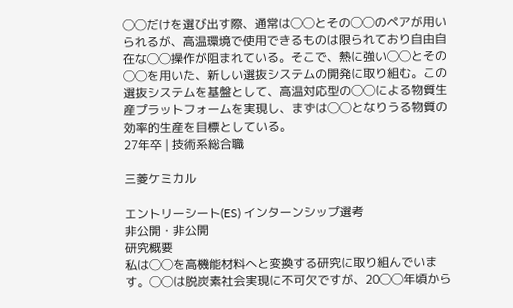◯◯だけを選び出す際、通常は◯◯とその◯◯のペアが用いられるが、高温環境で使用できるものは限られており自由自在な◯◯操作が阻まれている。そこで、熱に強い◯◯とその◯◯を用いた、新しい選抜システムの開発に取り組む。この選抜システムを基盤として、高温対応型の◯◯による物質生産プラットフォームを実現し、まずは◯◯となりうる物質の効率的生産を目標としている。
27年卒 | 技術系総合職

三菱ケミカル

エントリーシート(ES) インターンシップ選考
非公開・非公開
研究概要
私は◯◯を高機能材料へと変換する研究に取り組んでいます。◯◯は脱炭素社会実現に不可欠ですが、20◯◯年頃から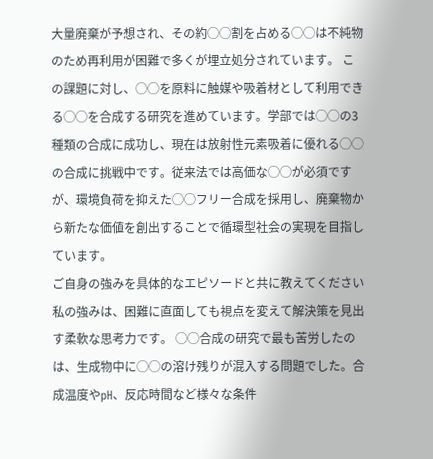大量廃棄が予想され、その約◯◯割を占める◯◯は不純物のため再利用が困難で多くが埋立処分されています。 この課題に対し、◯◯を原料に触媒や吸着材として利用できる◯◯を合成する研究を進めています。学部では◯◯の3種類の合成に成功し、現在は放射性元素吸着に優れる◯◯の合成に挑戦中です。従来法では高価な◯◯が必須ですが、環境負荷を抑えた◯◯フリー合成を採用し、廃棄物から新たな価値を創出することで循環型社会の実現を目指しています。
ご自身の強みを具体的なエピソードと共に教えてください
私の強みは、困難に直面しても視点を変えて解決策を見出す柔軟な思考力です。 ◯◯合成の研究で最も苦労したのは、生成物中に◯◯の溶け残りが混入する問題でした。合成温度やpH、反応時間など様々な条件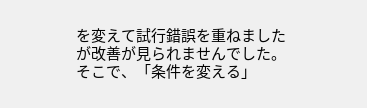を変えて試行錯誤を重ねましたが改善が見られませんでした。そこで、「条件を変える」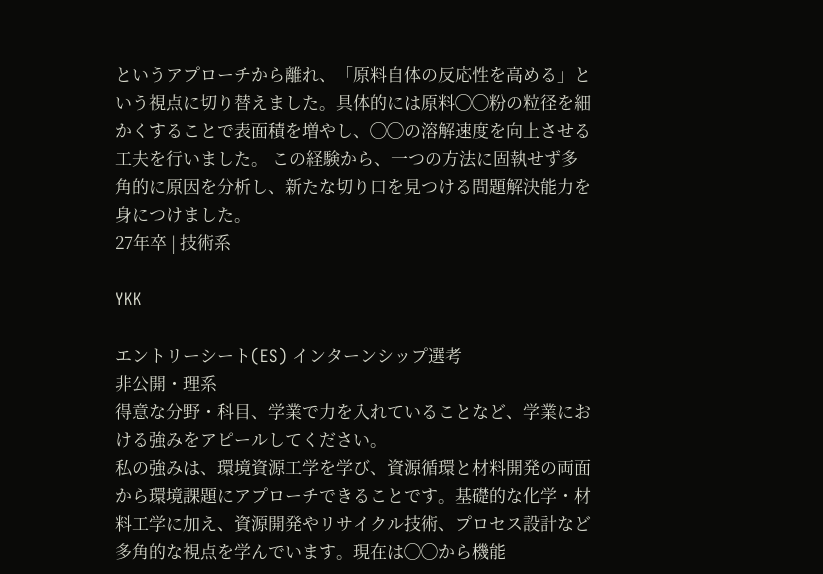というアプローチから離れ、「原料自体の反応性を高める」という視点に切り替えました。具体的には原料◯◯粉の粒径を細かくすることで表面積を増やし、◯◯の溶解速度を向上させる工夫を行いました。 この経験から、一つの方法に固執せず多角的に原因を分析し、新たな切り口を見つける問題解決能力を身につけました。
27年卒 | 技術系

YKK

エントリーシート(ES) インターンシップ選考
非公開・理系
得意な分野・科目、学業で力を入れていることなど、学業における強みをアピールしてください。
私の強みは、環境資源工学を学び、資源循環と材料開発の両面から環境課題にアプローチできることです。基礎的な化学・材料工学に加え、資源開発やリサイクル技術、プロセス設計など多角的な視点を学んでいます。現在は◯◯から機能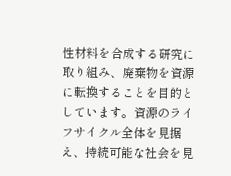性材料を合成する研究に取り組み、廃棄物を資源に転換することを目的としています。資源のライフサイクル全体を見据え、持続可能な社会を見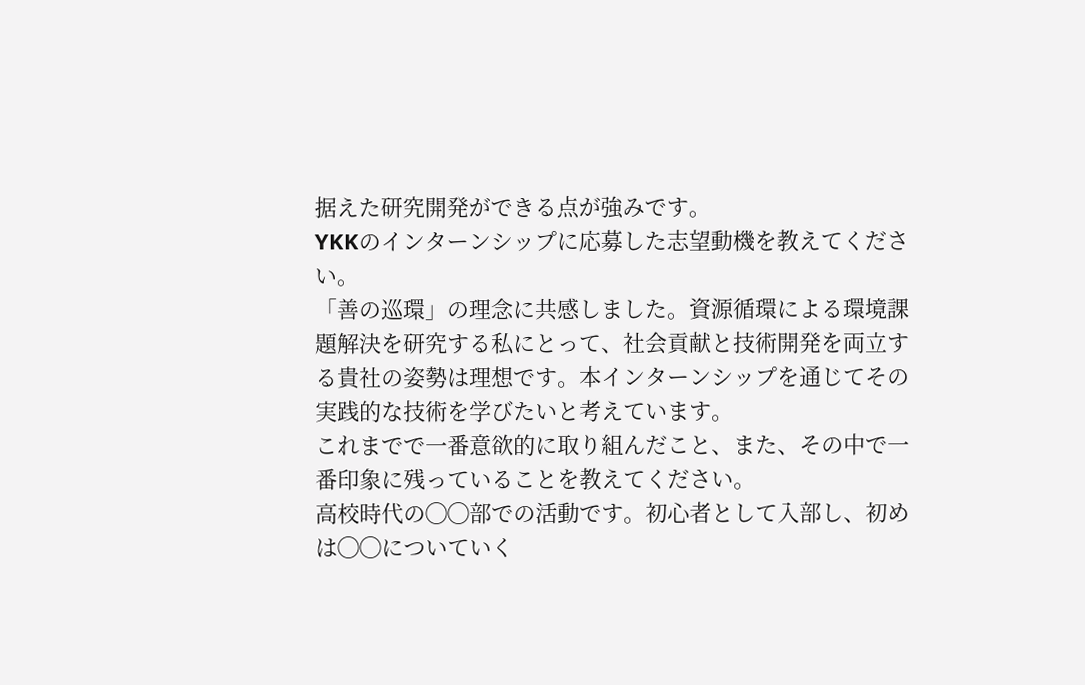据えた研究開発ができる点が強みです。
YKKのインターンシップに応募した志望動機を教えてください。
「善の巡環」の理念に共感しました。資源循環による環境課題解決を研究する私にとって、社会貢献と技術開発を両立する貴社の姿勢は理想です。本インターンシップを通じてその実践的な技術を学びたいと考えています。
これまでで一番意欲的に取り組んだこと、また、その中で一番印象に残っていることを教えてください。
高校時代の◯◯部での活動です。初心者として入部し、初めは◯◯についていく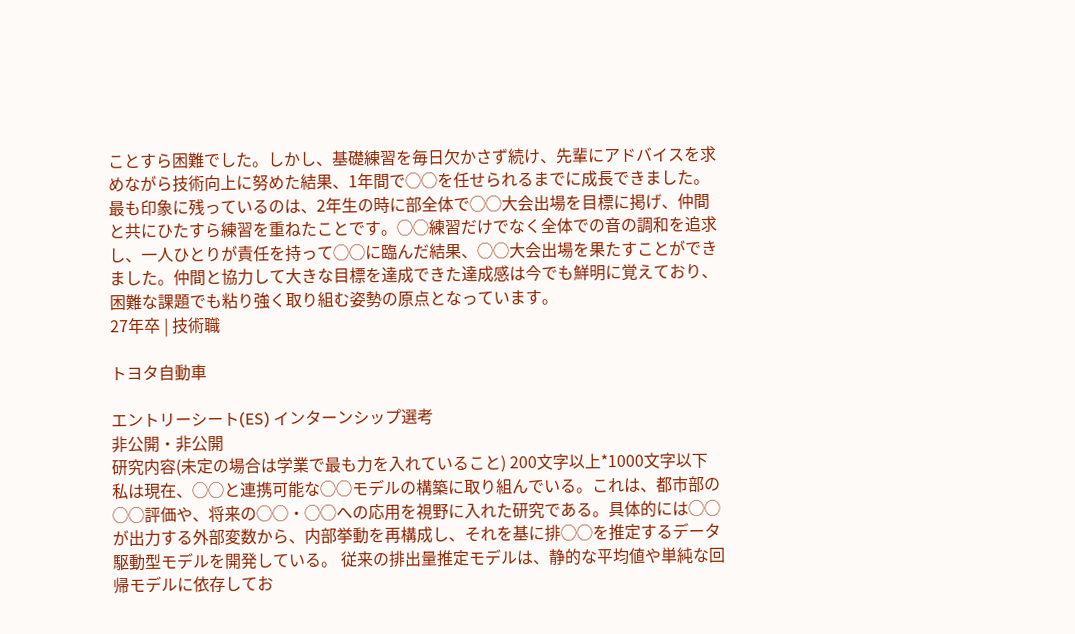ことすら困難でした。しかし、基礎練習を毎日欠かさず続け、先輩にアドバイスを求めながら技術向上に努めた結果、1年間で◯◯を任せられるまでに成長できました。最も印象に残っているのは、2年生の時に部全体で◯◯大会出場を目標に掲げ、仲間と共にひたすら練習を重ねたことです。◯◯練習だけでなく全体での音の調和を追求し、一人ひとりが責任を持って◯◯に臨んだ結果、◯◯大会出場を果たすことができました。仲間と協力して大きな目標を達成できた達成感は今でも鮮明に覚えており、困難な課題でも粘り強く取り組む姿勢の原点となっています。
27年卒 | 技術職

トヨタ自動車

エントリーシート(ES) インターンシップ選考
非公開・非公開
研究内容(未定の場合は学業で最も力を入れていること) 200文字以上*1000文字以下
私は現在、◯◯と連携可能な◯◯モデルの構築に取り組んでいる。これは、都市部の◯◯評価や、将来の◯◯・◯◯への応用を視野に入れた研究である。具体的には◯◯が出力する外部変数から、内部挙動を再構成し、それを基に排◯◯を推定するデータ駆動型モデルを開発している。 従来の排出量推定モデルは、静的な平均値や単純な回帰モデルに依存してお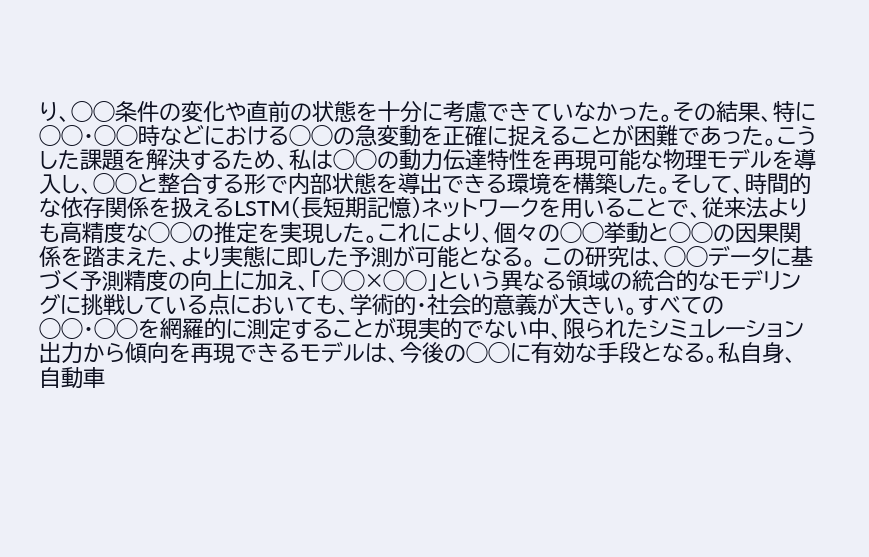り、◯◯条件の変化や直前の状態を十分に考慮できていなかった。その結果、特に◯◯・◯◯時などにおける◯◯の急変動を正確に捉えることが困難であった。こうした課題を解決するため、私は◯◯の動力伝達特性を再現可能な物理モデルを導入し、◯◯と整合する形で内部状態を導出できる環境を構築した。そして、時間的な依存関係を扱えるLSTM(長短期記憶)ネットワークを用いることで、従来法よりも高精度な◯◯の推定を実現した。これにより、個々の◯◯挙動と◯◯の因果関係を踏まえた、より実態に即した予測が可能となる。 この研究は、◯◯データに基づく予測精度の向上に加え、「◯◯×◯◯」という異なる領域の統合的なモデリングに挑戦している点においても、学術的・社会的意義が大きい。すべての◯◯・◯◯を網羅的に測定することが現実的でない中、限られたシミュレーション出力から傾向を再現できるモデルは、今後の◯◯に有効な手段となる。私自身、自動車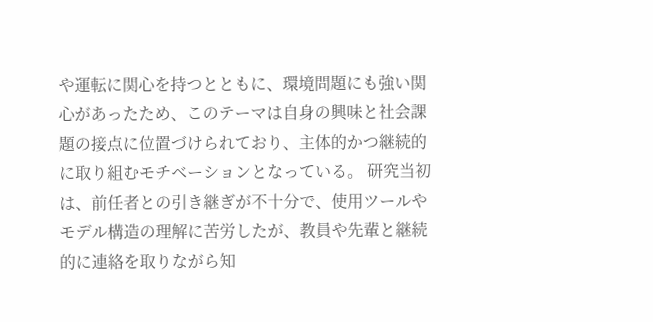や運転に関心を持つとともに、環境問題にも強い関心があったため、このテーマは自身の興味と社会課題の接点に位置づけられており、主体的かつ継続的に取り組むモチベーションとなっている。 研究当初は、前任者との引き継ぎが不十分で、使用ツールやモデル構造の理解に苦労したが、教員や先輩と継続的に連絡を取りながら知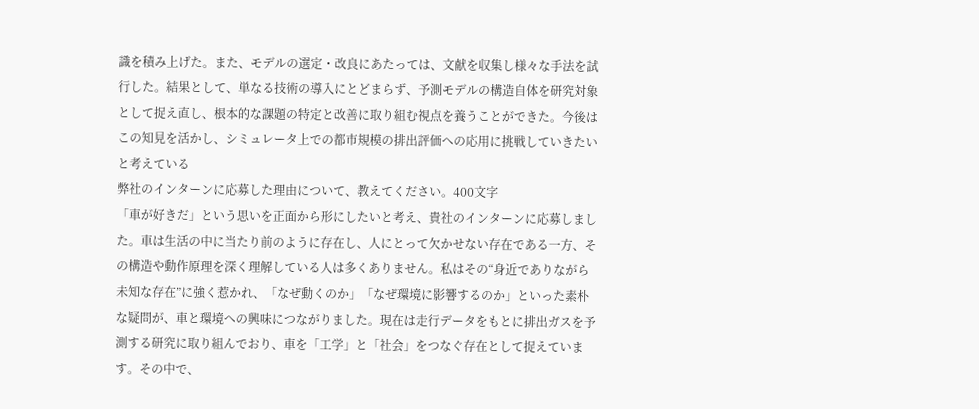識を積み上げた。また、モデルの選定・改良にあたっては、文献を収集し様々な手法を試行した。結果として、単なる技術の導入にとどまらず、予測モデルの構造自体を研究対象として捉え直し、根本的な課題の特定と改善に取り組む視点を養うことができた。今後はこの知見を活かし、シミュレータ上での都市規模の排出評価への応用に挑戦していきたいと考えている
弊社のインターンに応募した理由について、教えてください。400文字
「車が好きだ」という思いを正面から形にしたいと考え、貴社のインターンに応募しました。車は生活の中に当たり前のように存在し、人にとって欠かせない存在である一方、その構造や動作原理を深く理解している人は多くありません。私はその“身近でありながら未知な存在”に強く惹かれ、「なぜ動くのか」「なぜ環境に影響するのか」といった素朴な疑問が、車と環境への興味につながりました。現在は走行データをもとに排出ガスを予測する研究に取り組んでおり、車を「工学」と「社会」をつなぐ存在として捉えています。その中で、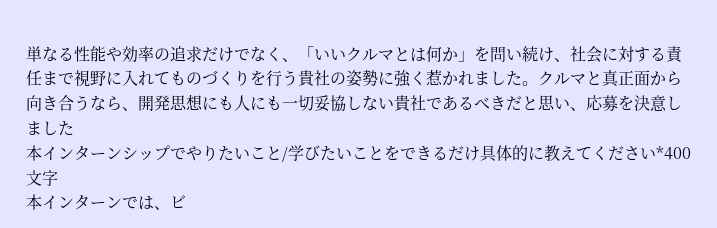単なる性能や効率の追求だけでなく、「いいクルマとは何か」を問い続け、社会に対する責任まで視野に入れてものづくりを行う貴社の姿勢に強く惹かれました。クルマと真正面から向き合うなら、開発思想にも人にも一切妥協しない貴社であるべきだと思い、応募を決意しました
本インターンシップでやりたいこと/学びたいことをできるだけ具体的に教えてください*400文字
本インターンでは、ビ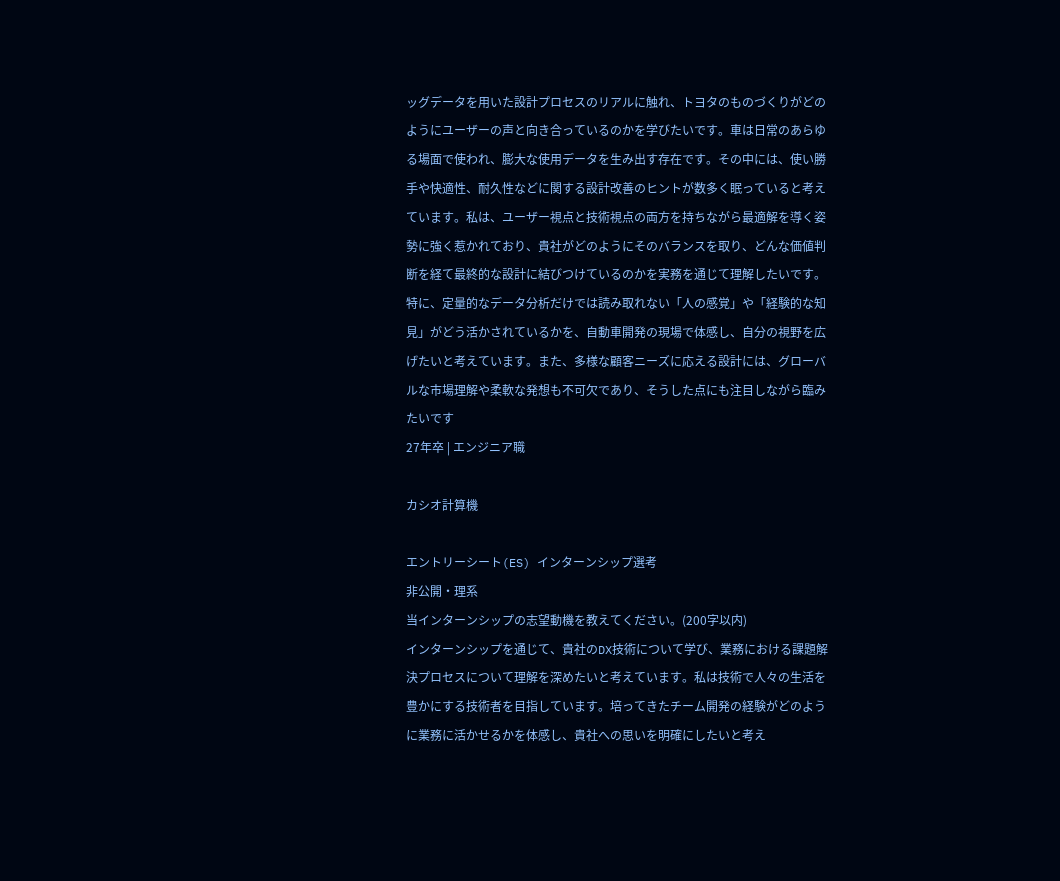ッグデータを用いた設計プロセスのリアルに触れ、トヨタのものづくりがどのようにユーザーの声と向き合っているのかを学びたいです。車は日常のあらゆる場面で使われ、膨大な使用データを生み出す存在です。その中には、使い勝手や快適性、耐久性などに関する設計改善のヒントが数多く眠っていると考えています。私は、ユーザー視点と技術視点の両方を持ちながら最適解を導く姿勢に強く惹かれており、貴社がどのようにそのバランスを取り、どんな価値判断を経て最終的な設計に結びつけているのかを実務を通じて理解したいです。特に、定量的なデータ分析だけでは読み取れない「人の感覚」や「経験的な知見」がどう活かされているかを、自動車開発の現場で体感し、自分の視野を広げたいと考えています。また、多様な顧客ニーズに応える設計には、グローバルな市場理解や柔軟な発想も不可欠であり、そうした点にも注目しながら臨みたいです
27年卒 | エンジニア職

カシオ計算機

エントリーシート(ES) インターンシップ選考
非公開・理系
当インターンシップの志望動機を教えてください。(200字以内)
インターンシップを通じて、貴社のDX技術について学び、業務における課題解決プロセスについて理解を深めたいと考えています。私は技術で人々の生活を豊かにする技術者を目指しています。培ってきたチーム開発の経験がどのように業務に活かせるかを体感し、貴社への思いを明確にしたいと考え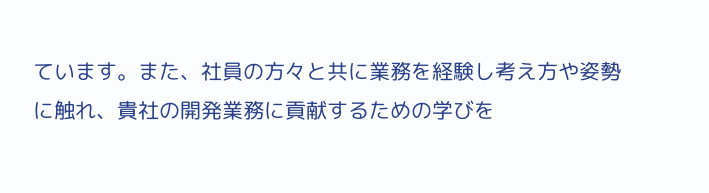ています。また、社員の方々と共に業務を経験し考え方や姿勢に触れ、貴社の開発業務に貢献するための学びを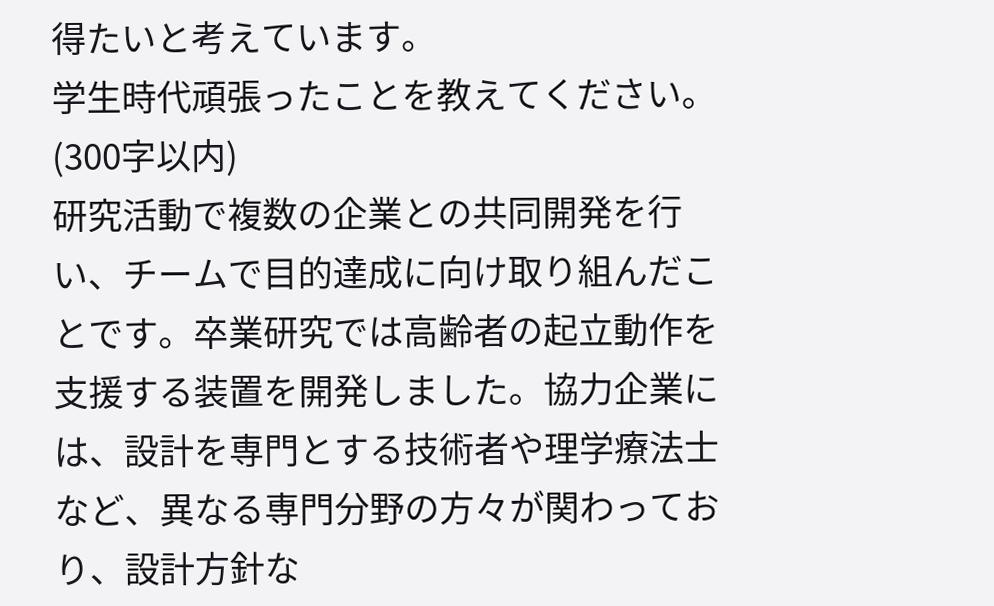得たいと考えています。
学生時代頑張ったことを教えてください。(300字以内)
研究活動で複数の企業との共同開発を行い、チームで目的達成に向け取り組んだことです。卒業研究では高齢者の起立動作を支援する装置を開発しました。協力企業には、設計を専門とする技術者や理学療法士など、異なる専門分野の方々が関わっており、設計方針な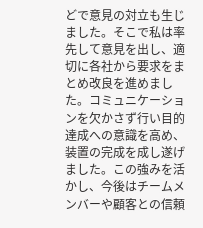どで意見の対立も生じました。そこで私は率先して意見を出し、適切に各社から要求をまとめ改良を進めました。コミュニケーションを欠かさず行い目的達成への意識を高め、装置の完成を成し遂げました。この強みを活かし、今後はチームメンバーや顧客との信頼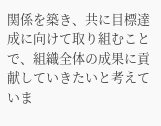関係を築き、共に目標達成に向けて取り組むことで、組織全体の成果に貢献していきたいと考えていま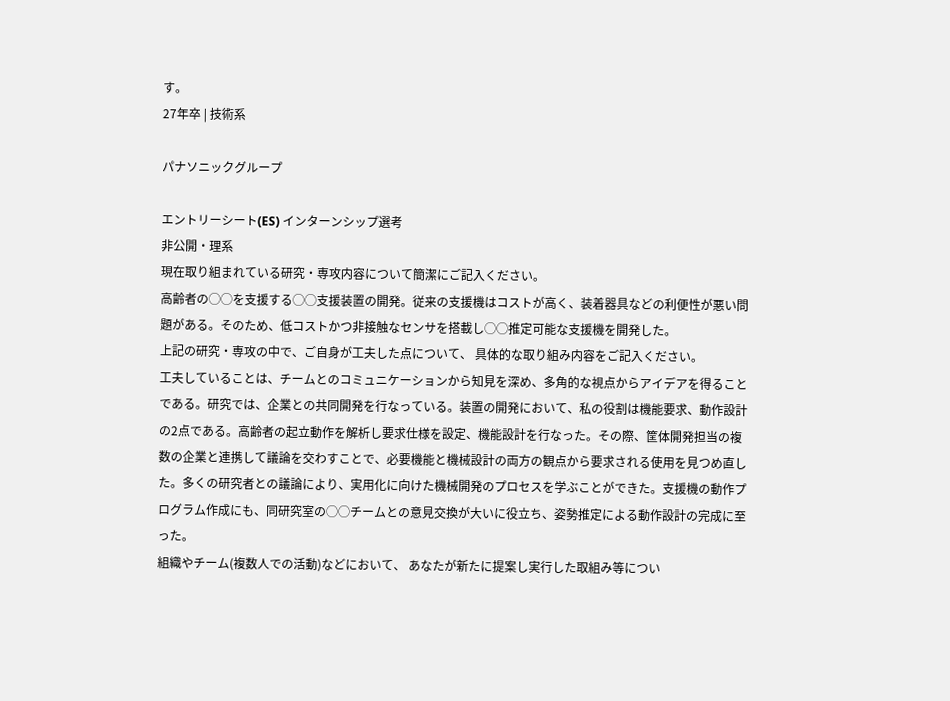す。
27年卒 | 技術系

パナソニックグループ

エントリーシート(ES) インターンシップ選考
非公開・理系
現在取り組まれている研究・専攻内容について簡潔にご記入ください。
高齢者の◯◯を支援する◯◯支援装置の開発。従来の支援機はコストが高く、装着器具などの利便性が悪い問題がある。そのため、低コストかつ非接触なセンサを搭載し◯◯推定可能な支援機を開発した。
上記の研究・専攻の中で、ご自身が工夫した点について、 具体的な取り組み内容をご記入ください。
工夫していることは、チームとのコミュニケーションから知見を深め、多角的な視点からアイデアを得ることである。研究では、企業との共同開発を行なっている。装置の開発において、私の役割は機能要求、動作設計の2点である。高齢者の起立動作を解析し要求仕様を設定、機能設計を行なった。その際、筐体開発担当の複数の企業と連携して議論を交わすことで、必要機能と機械設計の両方の観点から要求される使用を見つめ直した。多くの研究者との議論により、実用化に向けた機械開発のプロセスを学ぶことができた。支援機の動作プログラム作成にも、同研究室の◯◯チームとの意見交換が大いに役立ち、姿勢推定による動作設計の完成に至った。
組織やチーム(複数人での活動)などにおいて、 あなたが新たに提案し実行した取組み等につい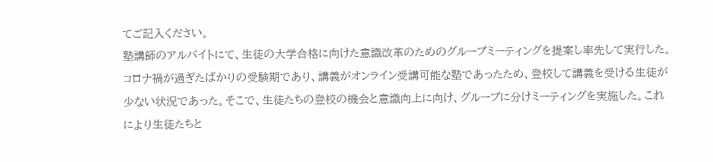てご記入ください。
塾講師のアルバイトにて、生徒の大学合格に向けた意識改革のためのグループミーティングを提案し率先して実行した。コロナ禍が過ぎたばかりの受験期であり、講義がオンライン受講可能な塾であったため、登校して講義を受ける生徒が少ない状況であった。そこで、生徒たちの登校の機会と意識向上に向け、グループに分けミーティングを実施した。これにより生徒たちと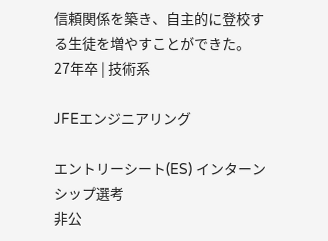信頼関係を築き、自主的に登校する生徒を増やすことができた。
27年卒 | 技術系

JFEエンジニアリング

エントリーシート(ES) インターンシップ選考
非公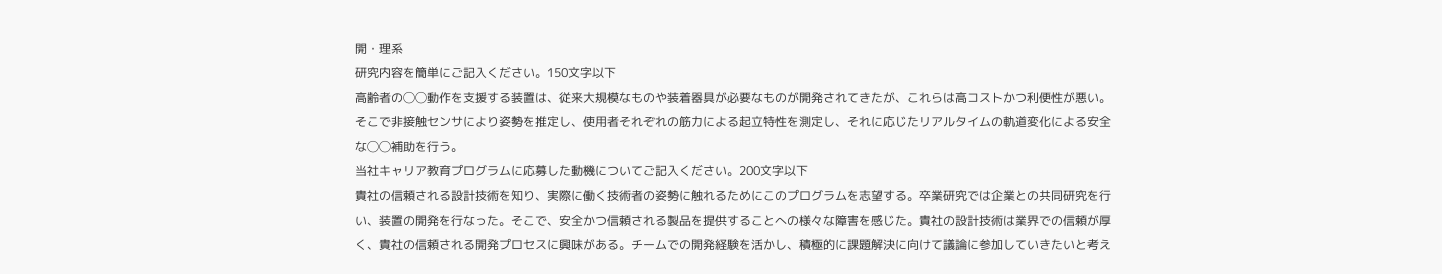開・理系
研究内容を簡単にご記入ください。150文字以下
高齢者の◯◯動作を支援する装置は、従来大規模なものや装着器具が必要なものが開発されてきたが、これらは高コストかつ利便性が悪い。そこで非接触センサにより姿勢を推定し、使用者それぞれの筋力による起立特性を測定し、それに応じたリアルタイムの軌道変化による安全な◯◯補助を行う。
当社キャリア教育プログラムに応募した動機についてご記入ください。200文字以下
貴社の信頼される設計技術を知り、実際に働く技術者の姿勢に触れるためにこのプログラムを志望する。卒業研究では企業との共同研究を行い、装置の開発を行なった。そこで、安全かつ信頼される製品を提供することへの様々な障害を感じた。貴社の設計技術は業界での信頼が厚く、貴社の信頼される開発プロセスに興味がある。チームでの開発経験を活かし、積極的に課題解決に向けて議論に参加していきたいと考え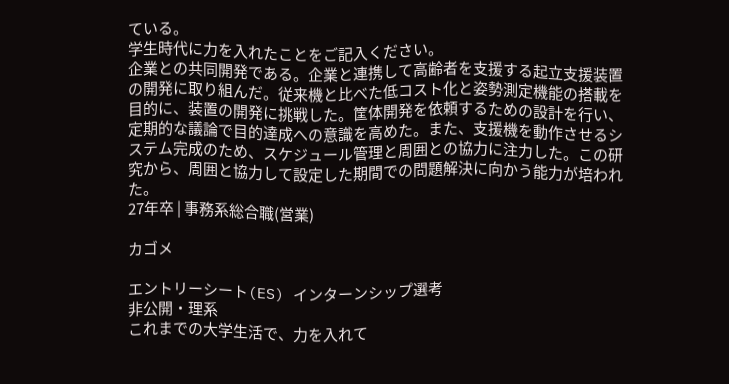ている。
学生時代に力を入れたことをご記入ください。
企業との共同開発である。企業と連携して高齢者を支援する起立支援装置の開発に取り組んだ。従来機と比べた低コスト化と姿勢測定機能の搭載を目的に、装置の開発に挑戦した。筐体開発を依頼するための設計を行い、定期的な議論で目的達成への意識を高めた。また、支援機を動作させるシステム完成のため、スケジュール管理と周囲との協力に注力した。この研究から、周囲と協力して設定した期間での問題解決に向かう能力が培われた。
27年卒 | 事務系総合職(営業)

カゴメ

エントリーシート(ES) インターンシップ選考
非公開・理系
これまでの大学生活で、力を入れて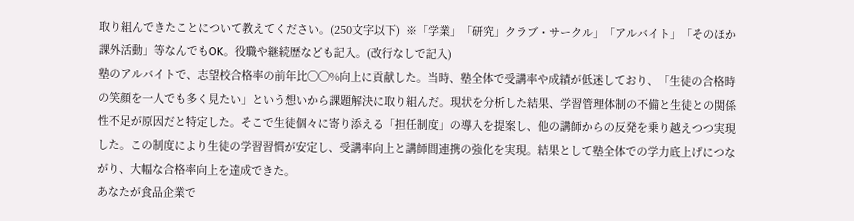取り組んできたことについて教えてください。(250文字以下)  ※「学業」「研究」クラブ・サークル」「アルバイト」「そのほか課外活動」等なんでもOK。役職や継続歴なども記入。(改行なしで記入)
塾のアルバイトで、志望校合格率の前年比◯◯%向上に貢献した。当時、塾全体で受講率や成績が低迷しており、「生徒の合格時の笑顔を一人でも多く見たい」という想いから課題解決に取り組んだ。現状を分析した結果、学習管理体制の不備と生徒との関係性不足が原因だと特定した。そこで生徒個々に寄り添える「担任制度」の導入を提案し、他の講師からの反発を乗り越えつつ実現した。この制度により生徒の学習習慣が安定し、受講率向上と講師間連携の強化を実現。結果として塾全体での学力底上げにつながり、大幅な合格率向上を達成できた。
あなたが食品企業で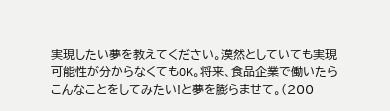実現したい夢を教えてください。漠然としていても実現可能性が分からなくてもOK。将来、食品企業で働いたらこんなことをしてみたい!と夢を膨らませて。(200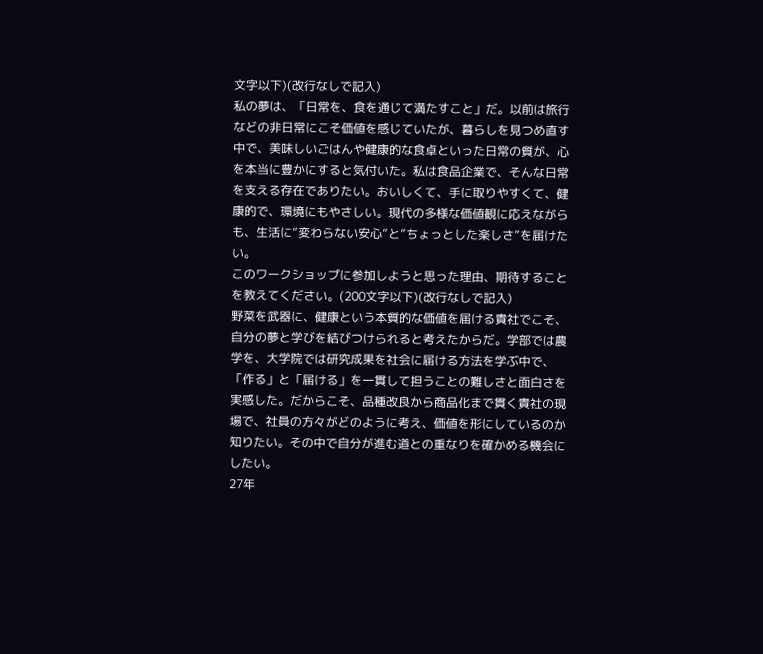文字以下)(改行なしで記入)
私の夢は、「日常を、食を通じて満たすこと」だ。以前は旅行などの非日常にこそ価値を感じていたが、暮らしを見つめ直す中で、美味しいごはんや健康的な食卓といった日常の質が、心を本当に豊かにすると気付いた。私は食品企業で、そんな日常を支える存在でありたい。おいしくて、手に取りやすくて、健康的で、環境にもやさしい。現代の多様な価値観に応えながらも、生活に”変わらない安心”と”ちょっとした楽しさ”を届けたい。
このワークショップに参加しようと思った理由、期待することを教えてください。(200文字以下)(改行なしで記入)
野菜を武器に、健康という本質的な価値を届ける貴社でこそ、自分の夢と学びを結びつけられると考えたからだ。学部では農学を、大学院では研究成果を社会に届ける方法を学ぶ中で、「作る」と「届ける」を一貫して担うことの難しさと面白さを実感した。だからこそ、品種改良から商品化まで貫く貴社の現場で、社員の方々がどのように考え、価値を形にしているのか知りたい。その中で自分が進む道との重なりを確かめる機会にしたい。
27年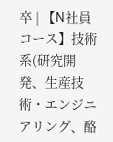卒 | 【N社員コース】技術系(研究開発、生産技術・エンジニアリング、酪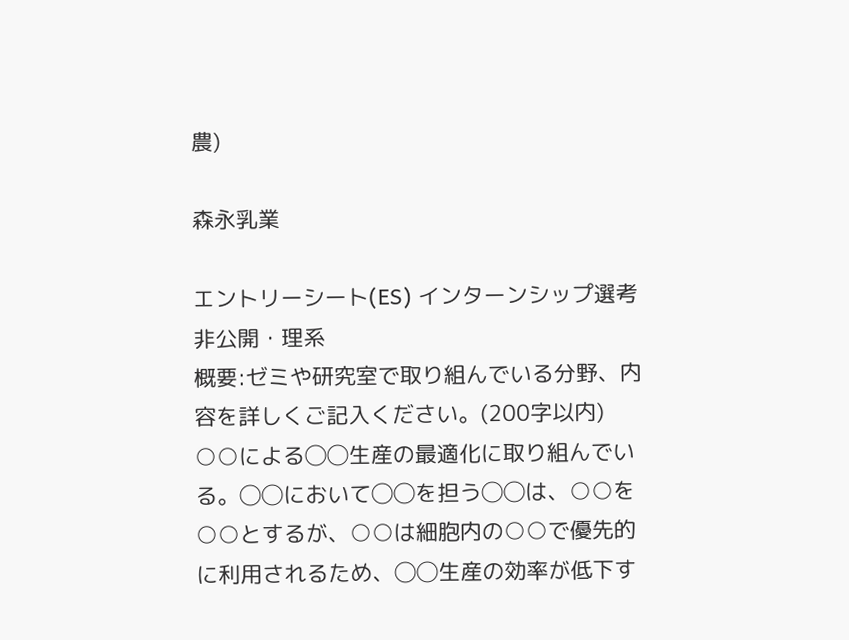農)

森永乳業

エントリーシート(ES) インターンシップ選考
非公開・理系
概要:ゼミや研究室で取り組んでいる分野、内容を詳しくご記入ください。(200字以内)
○○による◯◯生産の最適化に取り組んでいる。◯◯において◯◯を担う◯◯は、○○を○○とするが、○○は細胞内の○○で優先的に利用されるため、◯◯生産の効率が低下す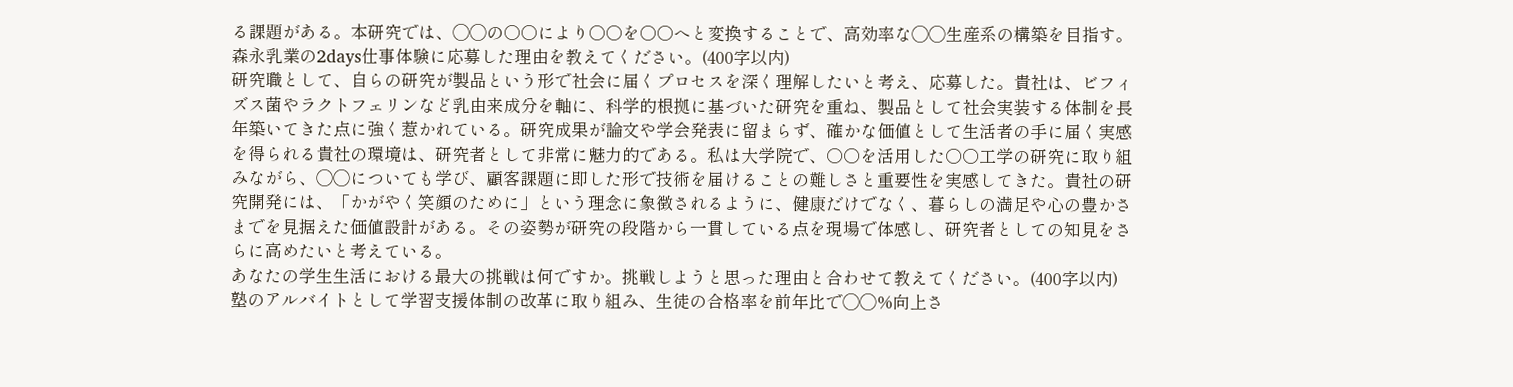る課題がある。本研究では、◯◯の○○により○○を○○へと変換することで、高効率な◯◯生産系の構築を目指す。
森永乳業の2days仕事体験に応募した理由を教えてください。(400字以内)
研究職として、自らの研究が製品という形で社会に届くプロセスを深く理解したいと考え、応募した。貴社は、ビフィズス菌やラクトフェリンなど乳由来成分を軸に、科学的根拠に基づいた研究を重ね、製品として社会実装する体制を長年築いてきた点に強く惹かれている。研究成果が論文や学会発表に留まらず、確かな価値として生活者の手に届く実感を得られる貴社の環境は、研究者として非常に魅力的である。私は大学院で、○○を活用した○○工学の研究に取り組みながら、◯◯についても学び、顧客課題に即した形で技術を届けることの難しさと重要性を実感してきた。貴社の研究開発には、「かがやく笑顔のために」という理念に象徴されるように、健康だけでなく、暮らしの満足や心の豊かさまでを見据えた価値設計がある。その姿勢が研究の段階から一貫している点を現場で体感し、研究者としての知見をさらに高めたいと考えている。
あなたの学生生活における最大の挑戦は何ですか。挑戦しようと思った理由と合わせて教えてください。(400字以内)
塾のアルバイトとして学習支援体制の改革に取り組み、生徒の合格率を前年比で◯◯%向上さ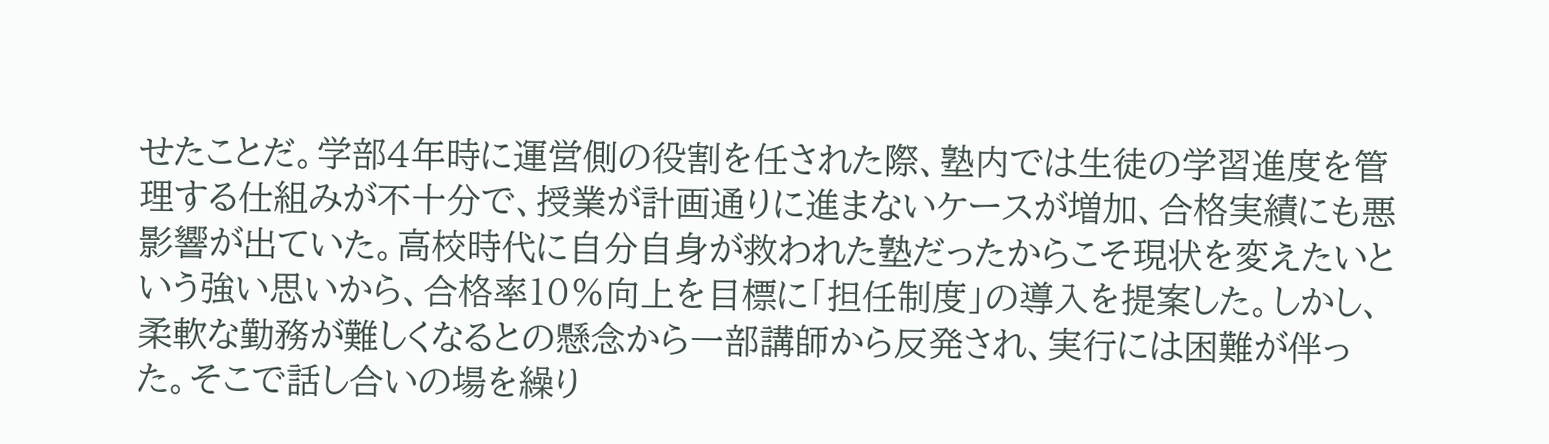せたことだ。学部4年時に運営側の役割を任された際、塾内では生徒の学習進度を管理する仕組みが不十分で、授業が計画通りに進まないケースが増加、合格実績にも悪影響が出ていた。高校時代に自分自身が救われた塾だったからこそ現状を変えたいという強い思いから、合格率10%向上を目標に「担任制度」の導入を提案した。しかし、柔軟な勤務が難しくなるとの懸念から一部講師から反発され、実行には困難が伴った。そこで話し合いの場を繰り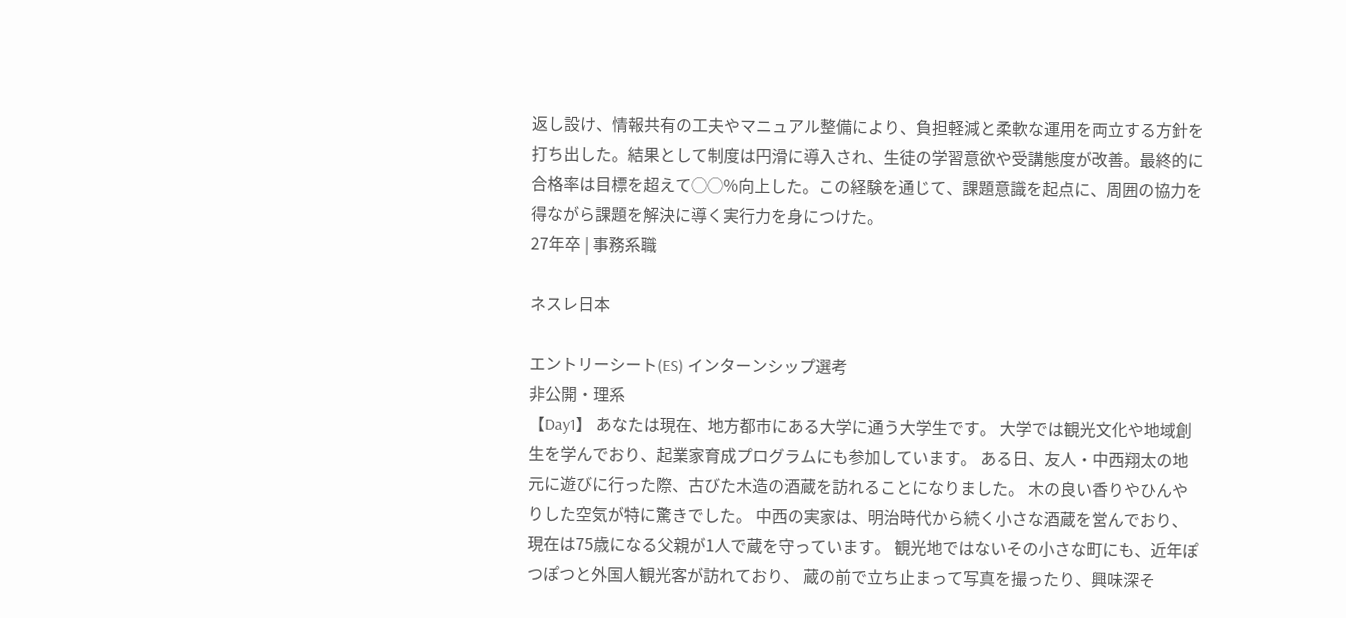返し設け、情報共有の工夫やマニュアル整備により、負担軽減と柔軟な運用を両立する方針を打ち出した。結果として制度は円滑に導入され、生徒の学習意欲や受講態度が改善。最終的に合格率は目標を超えて◯◯%向上した。この経験を通じて、課題意識を起点に、周囲の協力を得ながら課題を解決に導く実行力を身につけた。
27年卒 | 事務系職

ネスレ日本

エントリーシート(ES) インターンシップ選考
非公開・理系
【Day1】 あなたは現在、地方都市にある大学に通う大学生です。 大学では観光文化や地域創生を学んでおり、起業家育成プログラムにも参加しています。 ある日、友人・中西翔太の地元に遊びに行った際、古びた木造の酒蔵を訪れることになりました。 木の良い香りやひんやりした空気が特に驚きでした。 中西の実家は、明治時代から続く小さな酒蔵を営んでおり、現在は75歳になる父親が1人で蔵を守っています。 観光地ではないその小さな町にも、近年ぽつぽつと外国人観光客が訪れており、 蔵の前で立ち止まって写真を撮ったり、興味深そ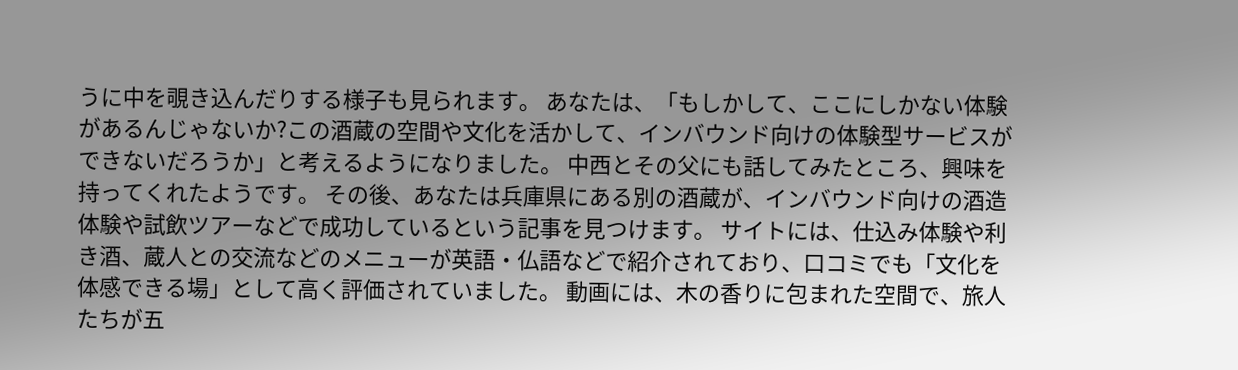うに中を覗き込んだりする様子も見られます。 あなたは、「もしかして、ここにしかない体験があるんじゃないか?この酒蔵の空間や文化を活かして、インバウンド向けの体験型サービスができないだろうか」と考えるようになりました。 中西とその父にも話してみたところ、興味を持ってくれたようです。 その後、あなたは兵庫県にある別の酒蔵が、インバウンド向けの酒造体験や試飲ツアーなどで成功しているという記事を見つけます。 サイトには、仕込み体験や利き酒、蔵人との交流などのメニューが英語・仏語などで紹介されており、口コミでも「文化を体感できる場」として高く評価されていました。 動画には、木の香りに包まれた空間で、旅人たちが五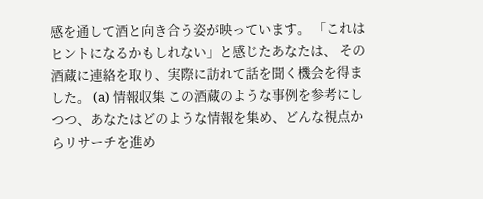感を通して酒と向き合う姿が映っています。 「これはヒントになるかもしれない」と感じたあなたは、 その酒蔵に連絡を取り、実際に訪れて話を聞く機会を得ました。 (a) 情報収集 この酒蔵のような事例を参考にしつつ、あなたはどのような情報を集め、どんな視点からリサーチを進め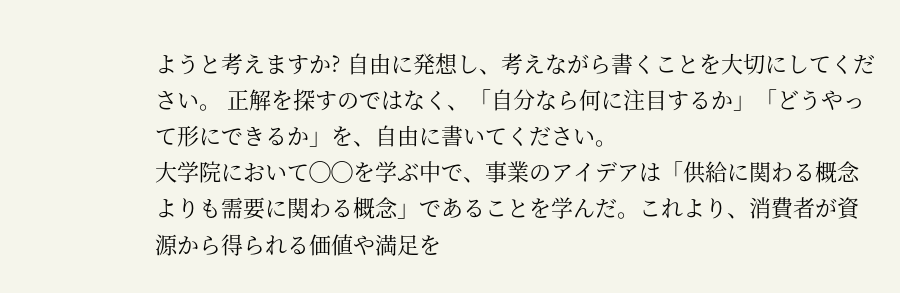ようと考えますか? 自由に発想し、考えながら書くことを大切にしてください。 正解を探すのではなく、「自分なら何に注目するか」「どうやって形にできるか」を、自由に書いてください。
大学院において◯◯を学ぶ中で、事業のアイデアは「供給に関わる概念よりも需要に関わる概念」であることを学んだ。これより、消費者が資源から得られる価値や満足を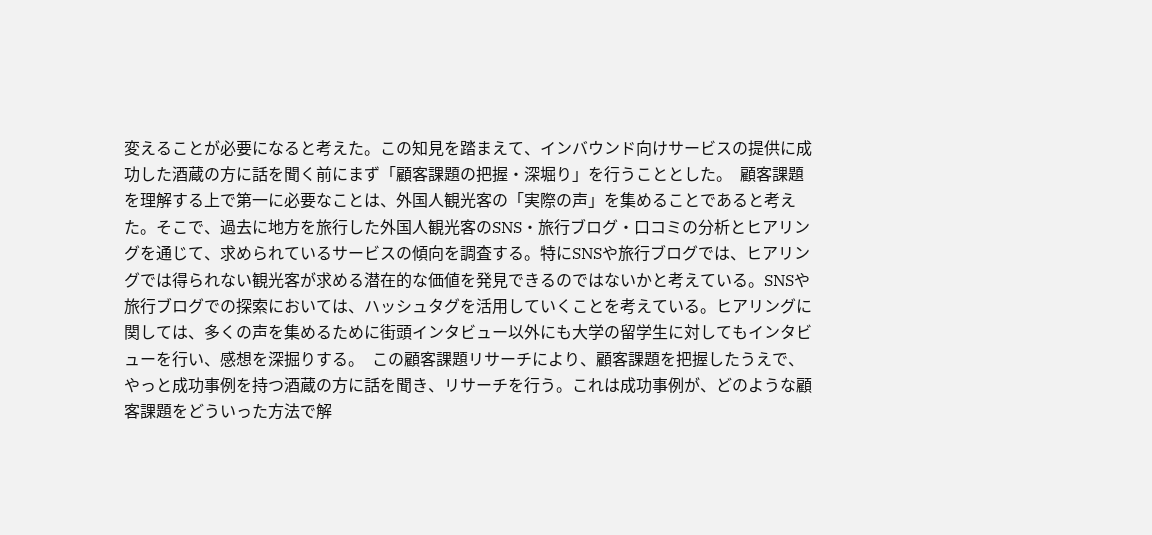変えることが必要になると考えた。この知見を踏まえて、インバウンド向けサービスの提供に成功した酒蔵の方に話を聞く前にまず「顧客課題の把握・深堀り」を行うこととした。  顧客課題を理解する上で第一に必要なことは、外国人観光客の「実際の声」を集めることであると考えた。そこで、過去に地方を旅行した外国人観光客のSNS・旅行ブログ・口コミの分析とヒアリングを通じて、求められているサービスの傾向を調査する。特にSNSや旅行ブログでは、ヒアリングでは得られない観光客が求める潜在的な価値を発見できるのではないかと考えている。SNSや旅行ブログでの探索においては、ハッシュタグを活用していくことを考えている。ヒアリングに関しては、多くの声を集めるために街頭インタビュー以外にも大学の留学生に対してもインタビューを行い、感想を深掘りする。  この顧客課題リサーチにより、顧客課題を把握したうえで、やっと成功事例を持つ酒蔵の方に話を聞き、リサーチを行う。これは成功事例が、どのような顧客課題をどういった方法で解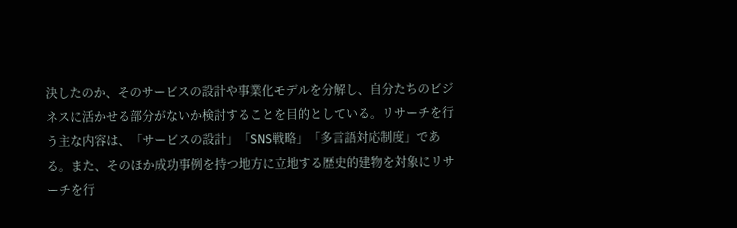決したのか、そのサービスの設計や事業化モデルを分解し、自分たちのビジネスに活かせる部分がないか検討することを目的としている。リサーチを行う主な内容は、「サービスの設計」「SNS戦略」「多言語対応制度」である。また、そのほか成功事例を持つ地方に立地する歴史的建物を対象にリサーチを行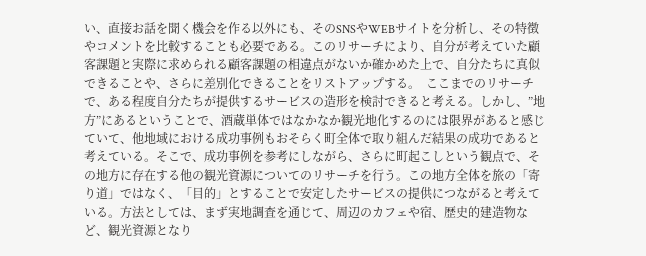い、直接お話を聞く機会を作る以外にも、そのSNSやWEBサイトを分析し、その特徴やコメントを比較することも必要である。このリサーチにより、自分が考えていた顧客課題と実際に求められる顧客課題の相違点がないか確かめた上で、自分たちに真似できることや、さらに差別化できることをリストアップする。  ここまでのリサーチで、ある程度自分たちが提供するサービスの造形を検討できると考える。しかし、”地方”にあるということで、酒蔵単体ではなかなか観光地化するのには限界があると感じていて、他地域における成功事例もおそらく町全体で取り組んだ結果の成功であると考えている。そこで、成功事例を参考にしながら、さらに町起こしという観点で、その地方に存在する他の観光資源についてのリサーチを行う。この地方全体を旅の「寄り道」ではなく、「目的」とすることで安定したサービスの提供につながると考えている。方法としては、まず実地調査を通じて、周辺のカフェや宿、歴史的建造物など、観光資源となり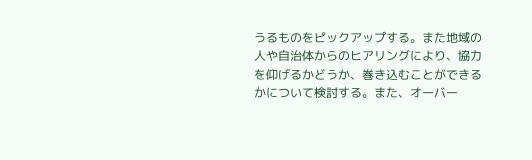うるものをピックアップする。また地域の人や自治体からのヒアリングにより、協力を仰げるかどうか、巻き込むことができるかについて検討する。また、オーバー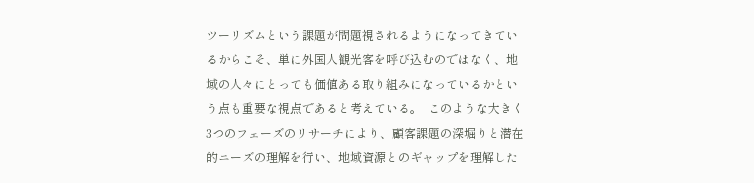ツーリズムという課題が問題視されるようになってきているからこそ、単に外国人観光客を呼び込むのではなく、地域の人々にとっても価値ある取り組みになっているかという点も重要な視点であると考えている。  このような大きく3つのフェーズのリサーチにより、顧客課題の深堀りと潜在的ニーズの理解を行い、地域資源とのギャップを理解した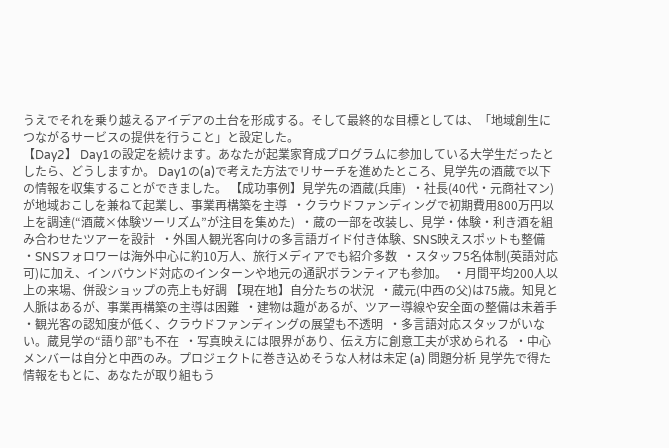うえでそれを乗り越えるアイデアの土台を形成する。そして最終的な目標としては、「地域創生につながるサービスの提供を行うこと」と設定した。
【Day2】 Day1の設定を続けます。あなたが起業家育成プログラムに参加している大学生だったとしたら、どうしますか。 Day1の(a)で考えた方法でリサーチを進めたところ、見学先の酒蔵で以下の情報を収集することができました。 【成功事例】見学先の酒蔵(兵庫)  ・社長(40代・元商社マン)が地域おこしを兼ねて起業し、事業再構築を主導  ・クラウドファンディングで初期費用800万円以上を調達(“酒蔵×体験ツーリズム”が注目を集めた)  ・蔵の一部を改装し、見学・体験・利き酒を組み合わせたツアーを設計  ・外国人観光客向けの多言語ガイド付き体験、SNS映えスポットも整備  ・SNSフォロワーは海外中心に約10万人、旅行メディアでも紹介多数  ・スタッフ5名体制(英語対応可)に加え、インバウンド対応のインターンや地元の通訳ボランティアも参加。  ・月間平均200人以上の来場、併設ショップの売上も好調 【現在地】自分たちの状況  ・蔵元(中西の父)は75歳。知見と人脈はあるが、事業再構築の主導は困難  ・建物は趣があるが、ツアー導線や安全面の整備は未着手  ・観光客の認知度が低く、クラウドファンディングの展望も不透明  ・多言語対応スタッフがいない。蔵見学の“語り部”も不在  ・写真映えには限界があり、伝え方に創意工夫が求められる  ・中心メンバーは自分と中西のみ。プロジェクトに巻き込めそうな人材は未定 (a) 問題分析 見学先で得た情報をもとに、あなたが取り組もう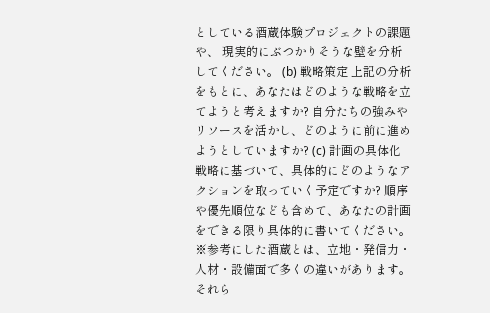としている酒蔵体験プロジェクトの課題や、 現実的にぶつかりそうな壁を分析してください。 (b) 戦略策定 上記の分析をもとに、あなたはどのような戦略を立てようと考えますか? 自分たちの強みやリソースを活かし、どのように前に進めようとしていますか? (c) 計画の具体化 戦略に基づいて、具体的にどのようなアクションを取っていく予定ですか? 順序や優先順位なども含めて、あなたの計画をできる限り具体的に書いてください。 ※参考にした酒蔵とは、立地・発信力・人材・設備面で多くの違いがあります。 それら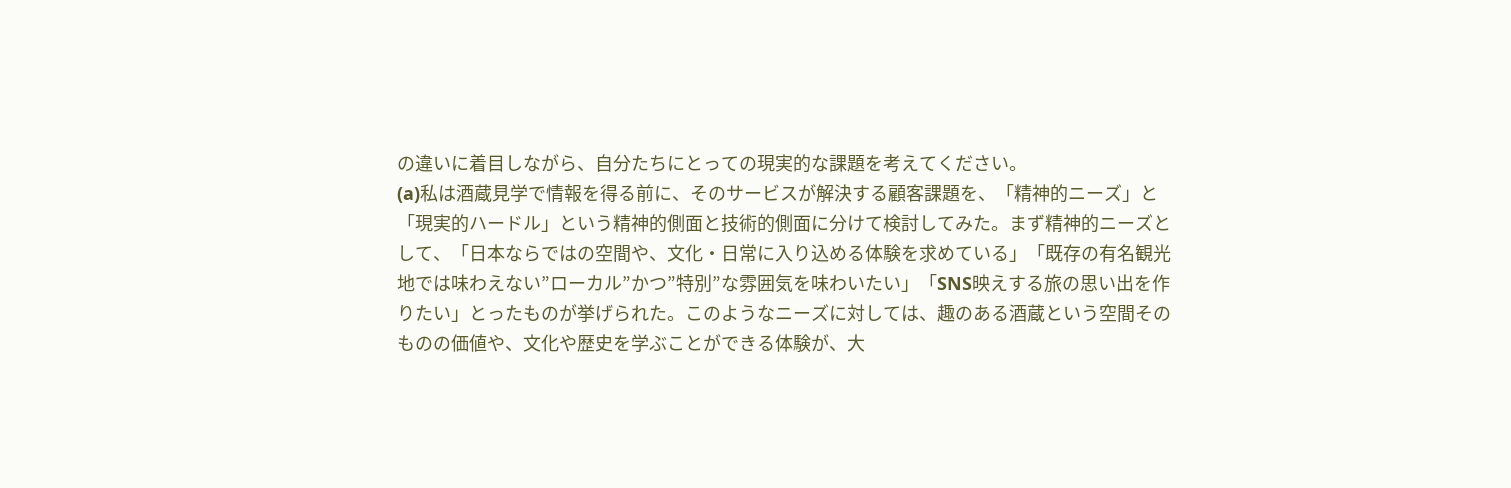の違いに着目しながら、自分たちにとっての現実的な課題を考えてください。
(a)私は酒蔵見学で情報を得る前に、そのサービスが解決する顧客課題を、「精神的ニーズ」と「現実的ハードル」という精神的側面と技術的側面に分けて検討してみた。まず精神的ニーズとして、「日本ならではの空間や、文化・日常に入り込める体験を求めている」「既存の有名観光地では味わえない”ローカル”かつ”特別”な雰囲気を味わいたい」「SNS映えする旅の思い出を作りたい」とったものが挙げられた。このようなニーズに対しては、趣のある酒蔵という空間そのものの価値や、文化や歴史を学ぶことができる体験が、大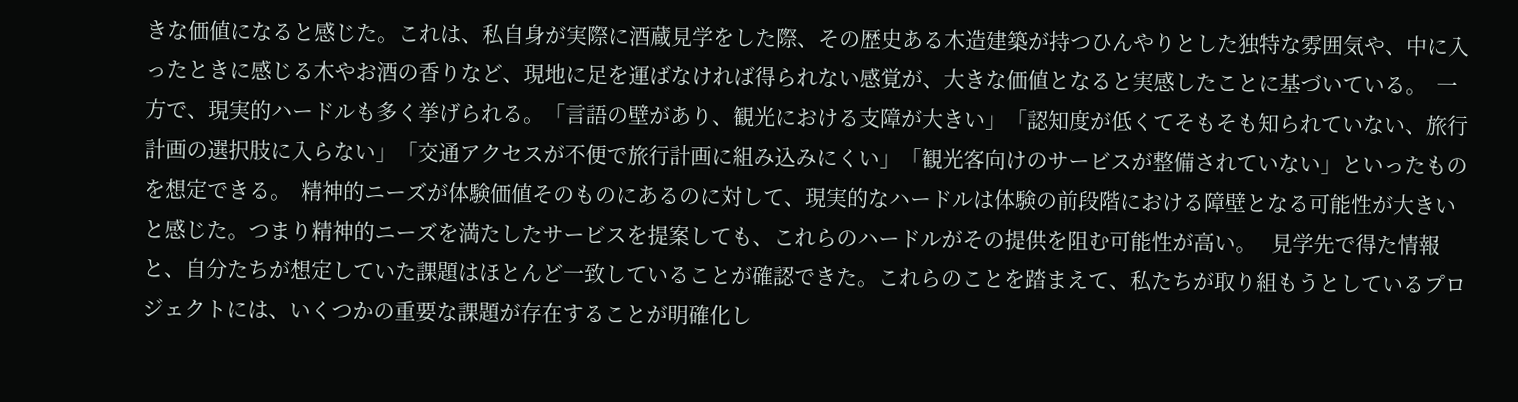きな価値になると感じた。これは、私自身が実際に酒蔵見学をした際、その歴史ある木造建築が持つひんやりとした独特な雰囲気や、中に入ったときに感じる木やお酒の香りなど、現地に足を運ばなければ得られない感覚が、大きな価値となると実感したことに基づいている。  一方で、現実的ハードルも多く挙げられる。「言語の壁があり、観光における支障が大きい」「認知度が低くてそもそも知られていない、旅行計画の選択肢に入らない」「交通アクセスが不便で旅行計画に組み込みにくい」「観光客向けのサービスが整備されていない」といったものを想定できる。  精神的ニーズが体験価値そのものにあるのに対して、現実的なハードルは体験の前段階における障壁となる可能性が大きいと感じた。つまり精神的ニーズを満たしたサービスを提案しても、これらのハードルがその提供を阻む可能性が高い。   見学先で得た情報と、自分たちが想定していた課題はほとんど一致していることが確認できた。これらのことを踏まえて、私たちが取り組もうとしているプロジェクトには、いくつかの重要な課題が存在することが明確化し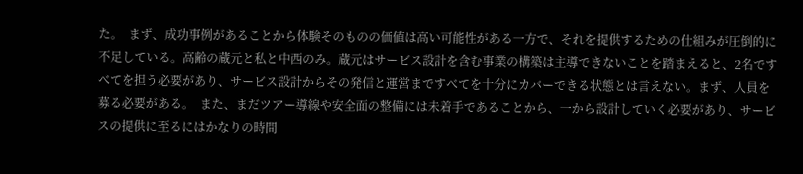た。  まず、成功事例があることから体験そのものの価値は高い可能性がある一方で、それを提供するための仕組みが圧倒的に不足している。高齢の蔵元と私と中西のみ。蔵元はサービス設計を含む事業の構築は主導できないことを踏まえると、2名ですべてを担う必要があり、サービス設計からその発信と運営まですべてを十分にカバーできる状態とは言えない。まず、人員を募る必要がある。  また、まだツアー導線や安全面の整備には未着手であることから、一から設計していく必要があり、サービスの提供に至るにはかなりの時間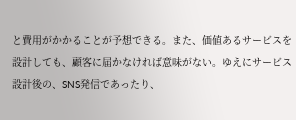と費用がかかることが予想できる。また、価値あるサービスを設計しても、顧客に届かなければ意味がない。ゆえにサービス設計後の、SNS発信であったり、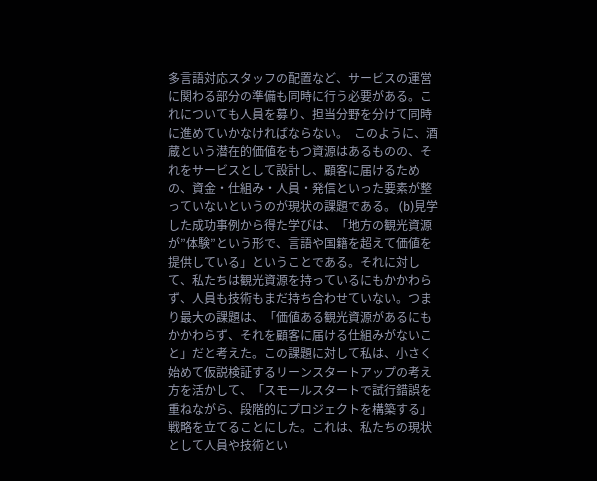多言語対応スタッフの配置など、サービスの運営に関わる部分の準備も同時に行う必要がある。これについても人員を募り、担当分野を分けて同時に進めていかなければならない。  このように、酒蔵という潜在的価値をもつ資源はあるものの、それをサービスとして設計し、顧客に届けるための、資金・仕組み・人員・発信といった要素が整っていないというのが現状の課題である。 (b)見学した成功事例から得た学びは、「地方の観光資源が”体験”という形で、言語や国籍を超えて価値を提供している」ということである。それに対して、私たちは観光資源を持っているにもかかわらず、人員も技術もまだ持ち合わせていない。つまり最大の課題は、「価値ある観光資源があるにもかかわらず、それを顧客に届ける仕組みがないこと」だと考えた。この課題に対して私は、小さく始めて仮説検証するリーンスタートアップの考え方を活かして、「スモールスタートで試行錯誤を重ねながら、段階的にプロジェクトを構築する」戦略を立てることにした。これは、私たちの現状として人員や技術とい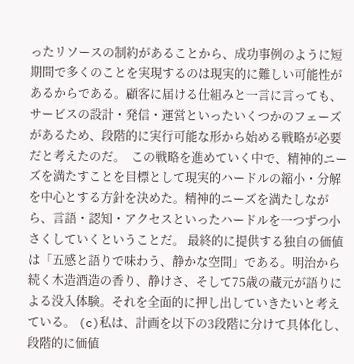ったリソースの制約があることから、成功事例のように短期間で多くのことを実現するのは現実的に難しい可能性があるからである。顧客に届ける仕組みと一言に言っても、サービスの設計・発信・運営といったいくつかのフェーズがあるため、段階的に実行可能な形から始める戦略が必要だと考えたのだ。  この戦略を進めていく中で、精神的ニーズを満たすことを目標として現実的ハードルの縮小・分解を中心とする方針を決めた。精神的ニーズを満たしながら、言語・認知・アクセスといったハードルを一つずつ小さくしていくということだ。 最終的に提供する独自の価値は「五感と語りで味わう、静かな空間」である。明治から続く木造酒造の香り、静けさ、そして75歳の蔵元が語りによる没入体験。それを全面的に押し出していきたいと考えている。 (c)私は、計画を以下の3段階に分けて具体化し、段階的に価値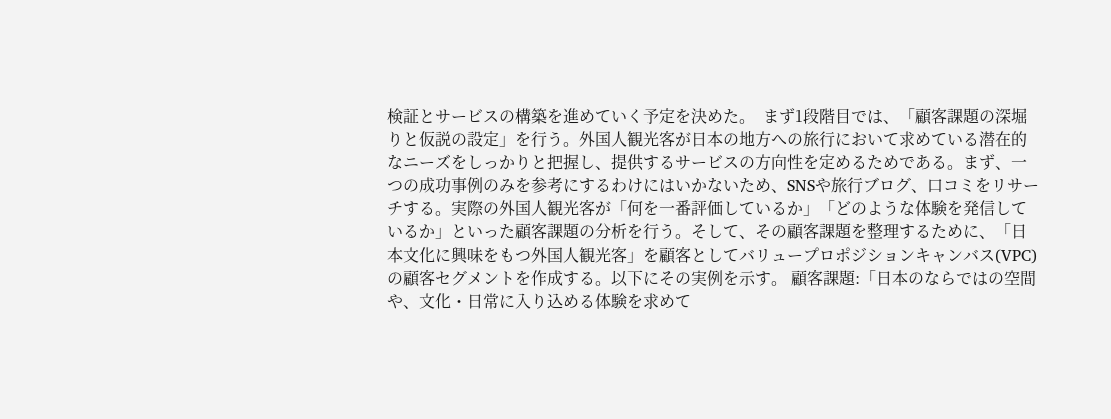検証とサービスの構築を進めていく予定を決めた。  まず1段階目では、「顧客課題の深堀りと仮説の設定」を行う。外国人観光客が日本の地方への旅行において求めている潜在的なニーズをしっかりと把握し、提供するサービスの方向性を定めるためである。まず、一つの成功事例のみを参考にするわけにはいかないため、SNSや旅行ブログ、口コミをリサーチする。実際の外国人観光客が「何を一番評価しているか」「どのような体験を発信しているか」といった顧客課題の分析を行う。そして、その顧客課題を整理するために、「日本文化に興味をもつ外国人観光客」を顧客としてバリュープロポジションキャンバス(VPC)の顧客セグメントを作成する。以下にその実例を示す。 顧客課題:「日本のならではの空間や、文化・日常に入り込める体験を求めて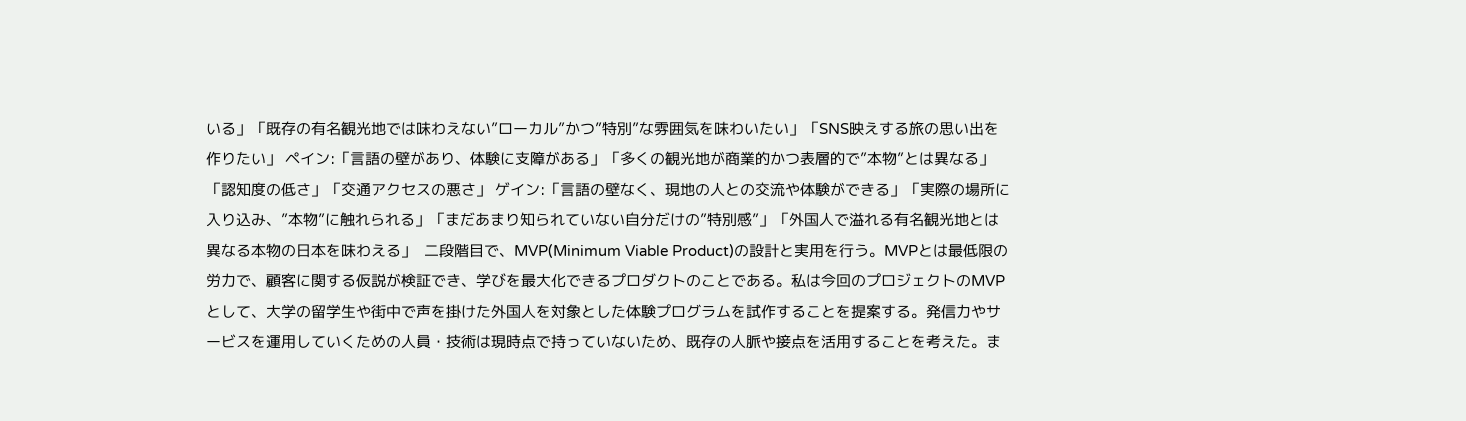いる」「既存の有名観光地では味わえない”ローカル”かつ”特別”な雰囲気を味わいたい」「SNS映えする旅の思い出を作りたい」 ペイン:「言語の壁があり、体験に支障がある」「多くの観光地が商業的かつ表層的で”本物”とは異なる」「認知度の低さ」「交通アクセスの悪さ」 ゲイン:「言語の壁なく、現地の人との交流や体験ができる」「実際の場所に入り込み、”本物”に触れられる」「まだあまり知られていない自分だけの”特別感”」「外国人で溢れる有名観光地とは異なる本物の日本を味わえる」  二段階目で、MVP(Minimum Viable Product)の設計と実用を行う。MVPとは最低限の労力で、顧客に関する仮説が検証でき、学びを最大化できるプロダクトのことである。私は今回のプロジェクトのMVPとして、大学の留学生や街中で声を掛けた外国人を対象とした体験プログラムを試作することを提案する。発信力やサービスを運用していくための人員・技術は現時点で持っていないため、既存の人脈や接点を活用することを考えた。ま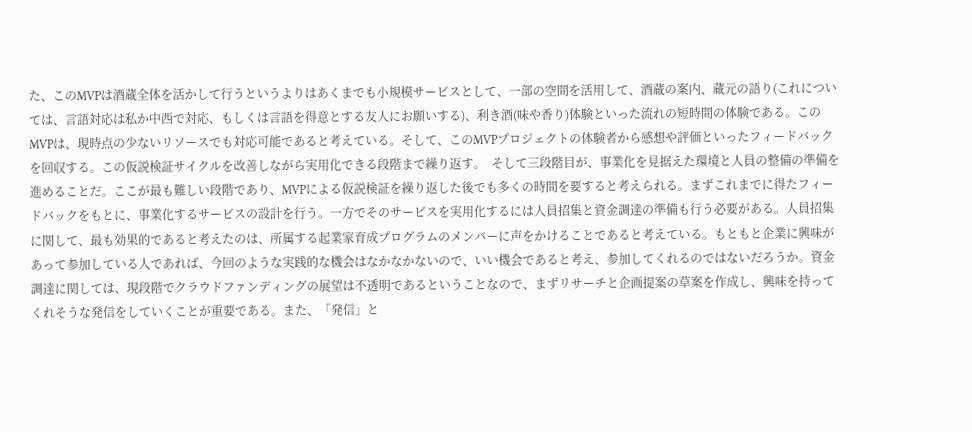た、このMVPは酒蔵全体を活かして行うというよりはあくまでも小規模サービスとして、一部の空間を活用して、酒蔵の案内、蔵元の語り(これについては、言語対応は私か中西で対応、もしくは言語を得意とする友人にお願いする)、利き酒(味や香り)体験といった流れの短時間の体験である。このMVPは、現時点の少ないリソースでも対応可能であると考えている。そして、このMVPプロジェクトの体験者から感想や評価といったフィードバックを回収する。この仮説検証サイクルを改善しながら実用化できる段階まで繰り返す。  そして三段階目が、事業化を見据えた環境と人員の整備の準備を進めることだ。ここが最も難しい段階であり、MVPによる仮説検証を繰り返した後でも多くの時間を要すると考えられる。まずこれまでに得たフィードバックをもとに、事業化するサービスの設計を行う。一方でそのサービスを実用化するには人員招集と資金調達の準備も行う必要がある。人員招集に関して、最も効果的であると考えたのは、所属する起業家育成プログラムのメンバーに声をかけることであると考えている。もともと企業に興味があって参加している人であれば、今回のような実践的な機会はなかなかないので、いい機会であると考え、参加してくれるのではないだろうか。資金調達に関しては、現段階でクラウドファンディングの展望は不透明であるということなので、まずリサーチと企画提案の草案を作成し、興味を持ってくれそうな発信をしていくことが重要である。また、「発信」と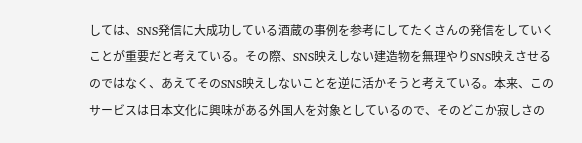しては、SNS発信に大成功している酒蔵の事例を参考にしてたくさんの発信をしていくことが重要だと考えている。その際、SNS映えしない建造物を無理やりSNS映えさせるのではなく、あえてそのSNS映えしないことを逆に活かそうと考えている。本来、このサービスは日本文化に興味がある外国人を対象としているので、そのどこか寂しさの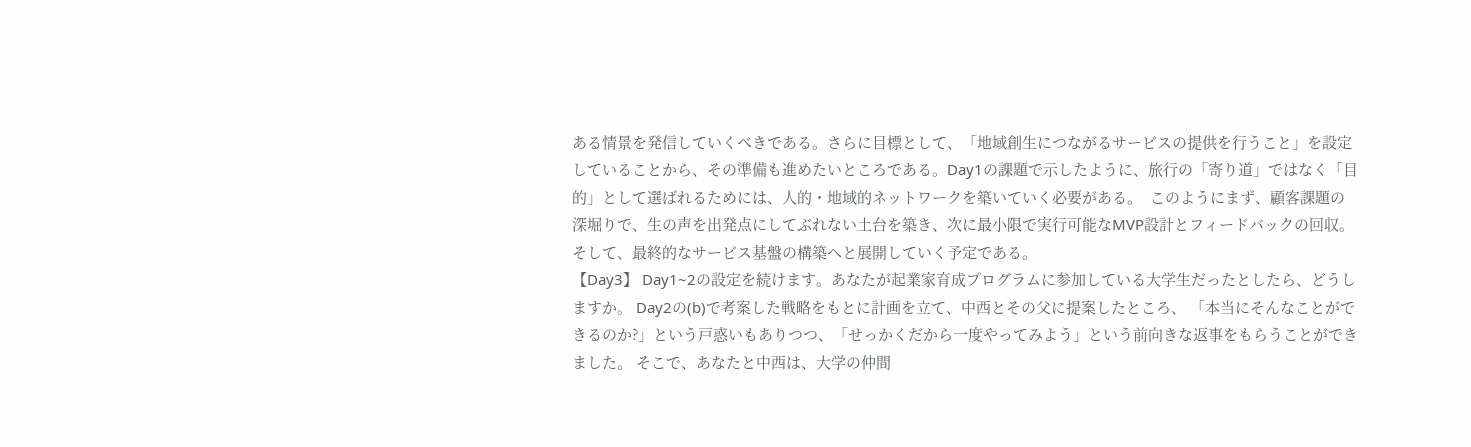ある情景を発信していくべきである。さらに目標として、「地域創生につながるサービスの提供を行うこと」を設定していることから、その準備も進めたいところである。Day1の課題で示したように、旅行の「寄り道」ではなく「目的」として選ばれるためには、人的・地域的ネットワークを築いていく必要がある。  このようにまず、顧客課題の深堀りで、生の声を出発点にしてぶれない土台を築き、次に最小限で実行可能なMVP設計とフィードバックの回収。そして、最終的なサービス基盤の構築へと展開していく予定である。
【Day3】 Day1~2の設定を続けます。あなたが起業家育成プログラムに参加している大学生だったとしたら、どうしますか。 Day2の(b)で考案した戦略をもとに計画を立て、中西とその父に提案したところ、 「本当にそんなことができるのか?」という戸惑いもありつつ、「せっかくだから一度やってみよう」という前向きな返事をもらうことができました。 そこで、あなたと中西は、大学の仲間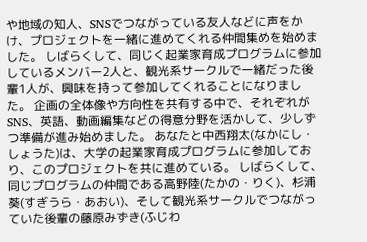や地域の知人、SNSでつながっている友人などに声をかけ、プロジェクトを一緒に進めてくれる仲間集めを始めました。 しばらくして、同じく起業家育成プログラムに参加しているメンバー2人と、観光系サークルで一緒だった後輩1人が、興味を持って参加してくれることになりました。 企画の全体像や方向性を共有する中で、それぞれがSNS、英語、動画編集などの得意分野を活かして、少しずつ準備が進み始めました。 あなたと中西翔太(なかにし・しょうた)は、大学の起業家育成プログラムに参加しており、このプロジェクトを共に進めている。 しばらくして、同じプログラムの仲間である高野陸(たかの・りく)、杉浦葵(すぎうら・あおい)、そして観光系サークルでつながっていた後輩の藤原みずき(ふじわ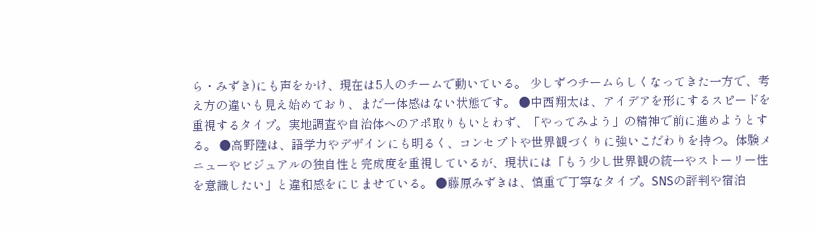ら・みずき)にも声をかけ、現在は5人のチームで動いている。 少しずつチームらしくなってきた一方で、考え方の違いも見え始めており、まだ一体感はない状態です。 ●中西翔太は、アイデアを形にするスピードを重視するタイプ。実地調査や自治体へのアポ取りもいとわず、「やってみよう」の精神で前に進めようとする。 ●高野陸は、語学力やデザインにも明るく、コンセプトや世界観づくりに強いこだわりを持つ。体験メニューやビジュアルの独自性と完成度を重視しているが、現状には「もう少し世界観の統一やストーリー性を意識したい」と違和感をにじませている。 ●藤原みずきは、慎重で丁寧なタイプ。SNSの評判や宿泊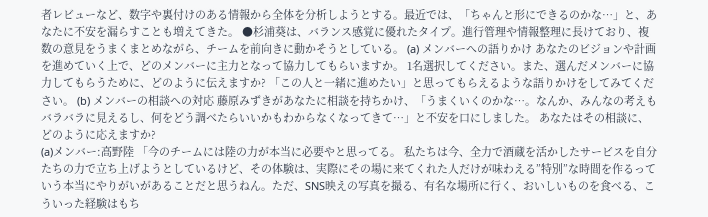者レビューなど、数字や裏付けのある情報から全体を分析しようとする。最近では、「ちゃんと形にできるのかな…」と、あなたに不安を漏らすことも増えてきた。 ●杉浦葵は、バランス感覚に優れたタイプ。進行管理や情報整理に長けており、複数の意見をうまくまとめながら、チームを前向きに動かそうとしている。 (a) メンバーへの語りかけ あなたのビジョンや計画を進めていく上で、どのメンバーに主力となって協力してもらいますか。 1名選択してください。また、選んだメンバーに協力してもらうために、どのように伝えますか? 「この人と一緒に進めたい」と思ってもらえるような語りかけをしてみてください。 (b) メンバーの相談への対応 藤原みずきがあなたに相談を持ちかけ、「うまくいくのかな…。なんか、みんなの考えもバラバラに見えるし、何をどう調べたらいいかもわからなくなってきて…」と不安を口にしました。 あなたはその相談に、どのように応えますか?
(a)メンバー:高野陸 「今のチームには陸の力が本当に必要やと思ってる。 私たちは今、全力で酒蔵を活かしたサービスを自分たちの力で立ち上げようとしているけど、その体験は、実際にその場に来てくれた人だけが味わえる”特別”な時間を作るっていう本当にやりがいがあることだと思うねん。ただ、SNS映えの写真を撮る、有名な場所に行く、おいしいものを食べる、こういった経験はもち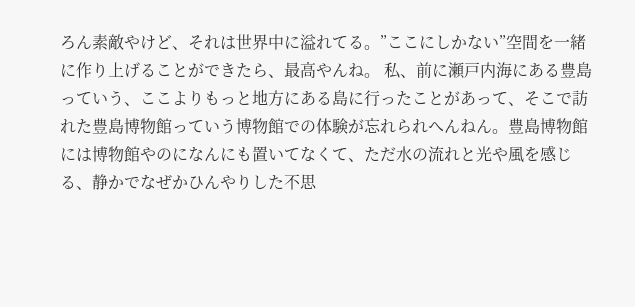ろん素敵やけど、それは世界中に溢れてる。”ここにしかない”空間を一緒に作り上げることができたら、最高やんね。 私、前に瀬戸内海にある豊島っていう、ここよりもっと地方にある島に行ったことがあって、そこで訪れた豊島博物館っていう博物館での体験が忘れられへんねん。豊島博物館には博物館やのになんにも置いてなくて、ただ水の流れと光や風を感じる、静かでなぜかひんやりした不思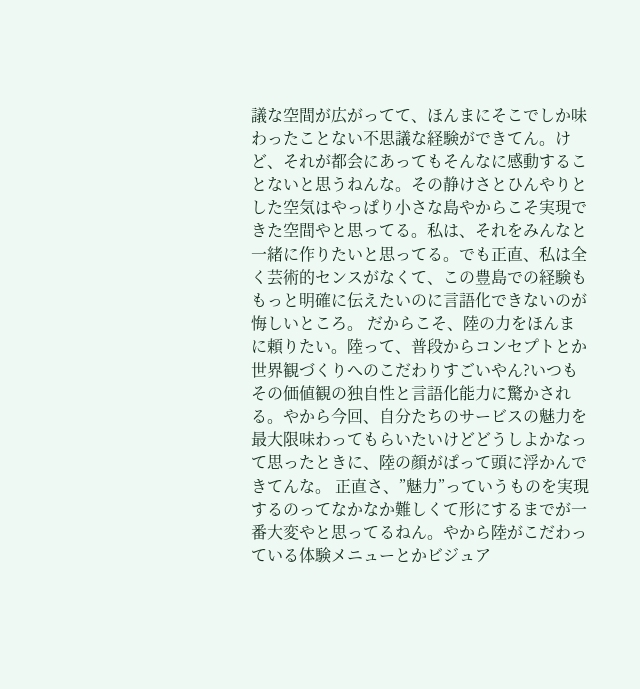議な空間が広がってて、ほんまにそこでしか味わったことない不思議な経験ができてん。けど、それが都会にあってもそんなに感動することないと思うねんな。その静けさとひんやりとした空気はやっぱり小さな島やからこそ実現できた空間やと思ってる。私は、それをみんなと一緒に作りたいと思ってる。でも正直、私は全く芸術的センスがなくて、この豊島での経験ももっと明確に伝えたいのに言語化できないのが悔しいところ。 だからこそ、陸の力をほんまに頼りたい。陸って、普段からコンセプトとか世界観づくりへのこだわりすごいやん?いつもその価値観の独自性と言語化能力に驚かされる。やから今回、自分たちのサービスの魅力を最大限味わってもらいたいけどどうしよかなって思ったときに、陸の顔がぱって頭に浮かんできてんな。 正直さ、”魅力”っていうものを実現するのってなかなか難しくて形にするまでが一番大変やと思ってるねん。やから陸がこだわっている体験メニューとかビジュア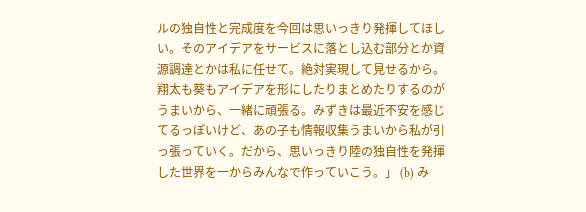ルの独自性と完成度を今回は思いっきり発揮してほしい。そのアイデアをサービスに落とし込む部分とか資源調達とかは私に任せて。絶対実現して見せるから。翔太も葵もアイデアを形にしたりまとめたりするのがうまいから、一緒に頑張る。みずきは最近不安を感じてるっぽいけど、あの子も情報収集うまいから私が引っ張っていく。だから、思いっきり陸の独自性を発揮した世界を一からみんなで作っていこう。」 (b) み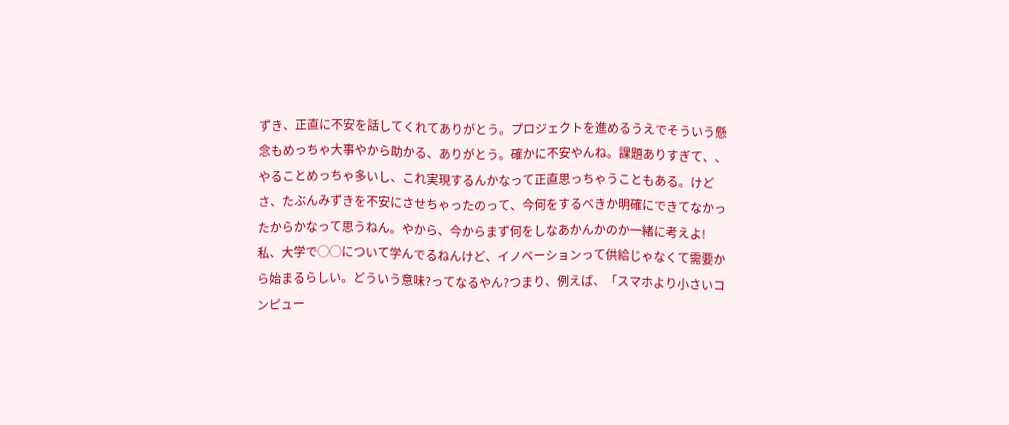ずき、正直に不安を話してくれてありがとう。プロジェクトを進めるうえでそういう懸念もめっちゃ大事やから助かる、ありがとう。確かに不安やんね。課題ありすぎて、、やることめっちゃ多いし、これ実現するんかなって正直思っちゃうこともある。けどさ、たぶんみずきを不安にさせちゃったのって、今何をするべきか明確にできてなかったからかなって思うねん。やから、今からまず何をしなあかんかのか一緒に考えよ!  私、大学で◯◯について学んでるねんけど、イノベーションって供給じゃなくて需要から始まるらしい。どういう意味?ってなるやん?つまり、例えば、「スマホより小さいコンピュー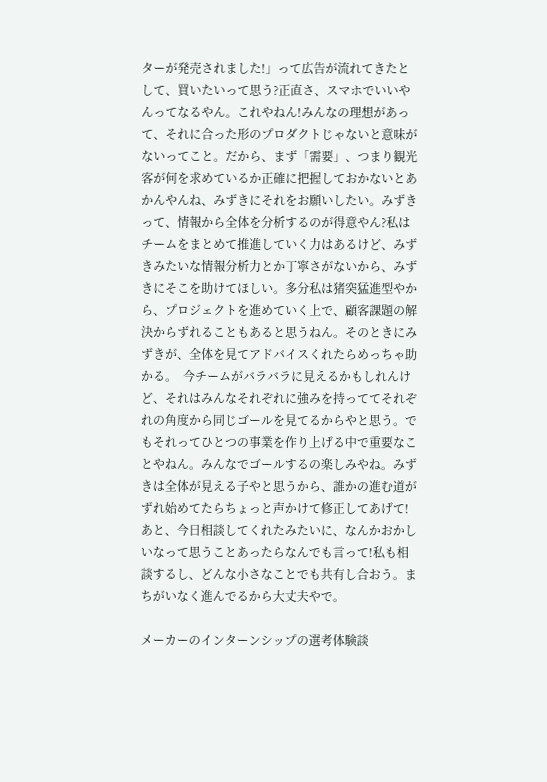ターが発売されました!」って広告が流れてきたとして、買いたいって思う?正直さ、スマホでいいやんってなるやん。これやねん!みんなの理想があって、それに合った形のプロダクトじゃないと意味がないってこと。だから、まず「需要」、つまり観光客が何を求めているか正確に把握しておかないとあかんやんね、みずきにそれをお願いしたい。みずきって、情報から全体を分析するのが得意やん?私はチームをまとめて推進していく力はあるけど、みずきみたいな情報分析力とか丁寧さがないから、みずきにそこを助けてほしい。多分私は猪突猛進型やから、プロジェクトを進めていく上で、顧客課題の解決からずれることもあると思うねん。そのときにみずきが、全体を見てアドバイスくれたらめっちゃ助かる。  今チームがバラバラに見えるかもしれんけど、それはみんなそれぞれに強みを持っててそれぞれの角度から同じゴールを見てるからやと思う。でもそれってひとつの事業を作り上げる中で重要なことやねん。みんなでゴールするの楽しみやね。みずきは全体が見える子やと思うから、誰かの進む道がずれ始めてたらちょっと声かけて修正してあげて!あと、今日相談してくれたみたいに、なんかおかしいなって思うことあったらなんでも言って!私も相談するし、どんな小さなことでも共有し合おう。まちがいなく進んでるから大丈夫やで。

メーカーのインターンシップの選考体験談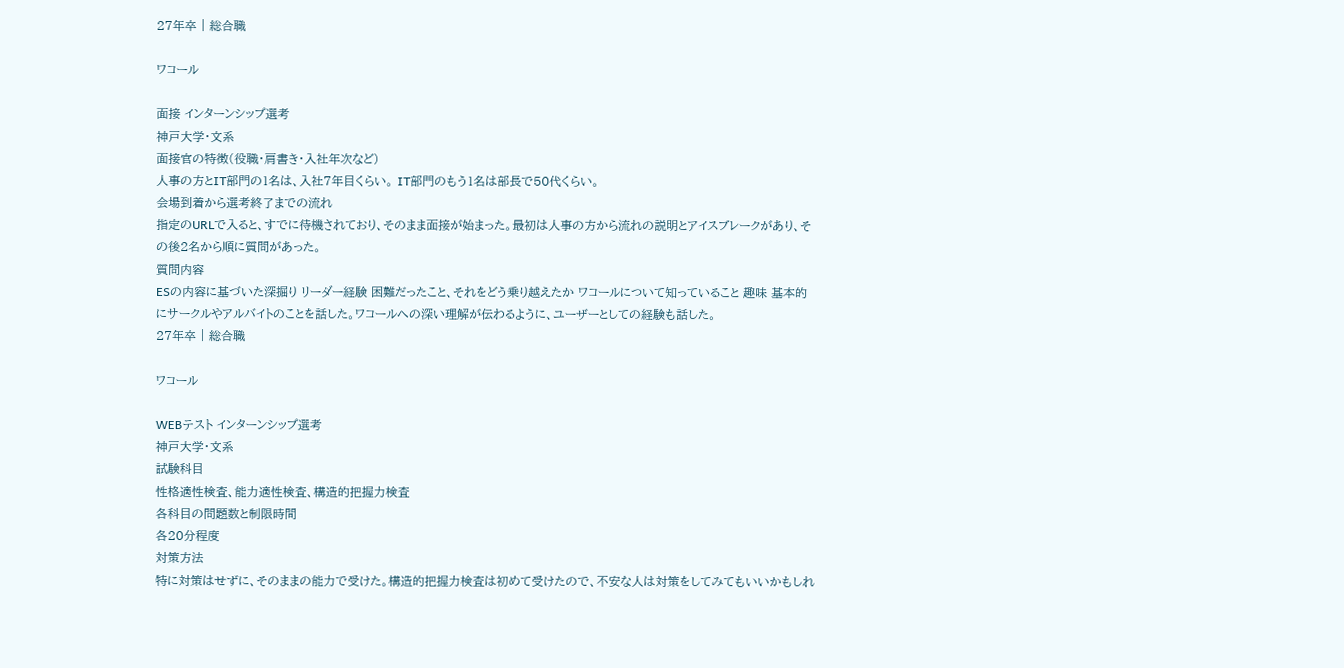27年卒 | 総合職

ワコール

面接 インターンシップ選考
神戸大学・文系
面接官の特徴(役職・肩書き・入社年次など)
人事の方とIT部門の1名は、入社7年目くらい。 IT部門のもう1名は部長で50代くらい。
会場到着から選考終了までの流れ
指定のURLで入ると、すでに待機されており、そのまま面接が始まった。最初は人事の方から流れの説明とアイスブレークがあり、その後2名から順に質問があった。
質問内容
ESの内容に基づいた深掘り リーダー経験 困難だったこと、それをどう乗り越えたか ワコールについて知っていること 趣味 基本的にサークルやアルバイトのことを話した。ワコールへの深い理解が伝わるように、ユーザーとしての経験も話した。
27年卒 | 総合職

ワコール

WEBテスト インターンシップ選考
神戸大学・文系
試験科目
性格適性検査、能力適性検査、構造的把握力検査
各科目の問題数と制限時間
各20分程度
対策方法
特に対策はせずに、そのままの能力で受けた。構造的把握力検査は初めて受けたので、不安な人は対策をしてみてもいいかもしれ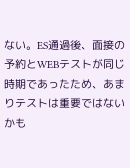ない。ES通過後、面接の予約とWEBテストが同じ時期であったため、あまりテストは重要ではないかも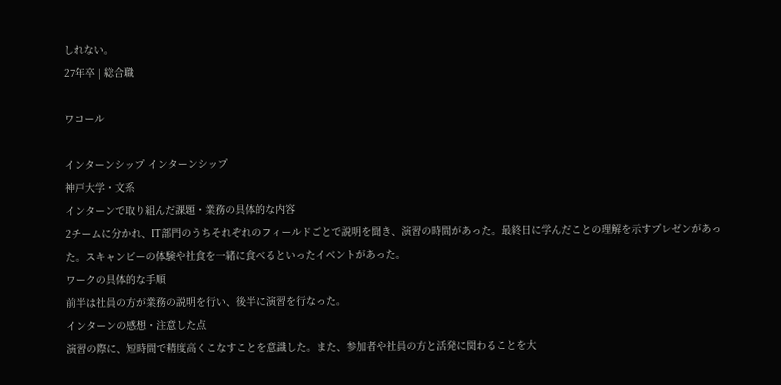しれない。
27年卒 | 総合職

ワコール

インターンシップ インターンシップ
神戸大学・文系
インターンで取り組んだ課題・業務の具体的な内容
2チームに分かれ、IT部門のうちそれぞれのフィールドごとで説明を聞き、演習の時間があった。最終日に学んだことの理解を示すプレゼンがあった。スキャンビーの体験や社食を一緒に食べるといったイベントがあった。
ワークの具体的な手順
前半は社員の方が業務の説明を行い、後半に演習を行なった。
インターンの感想・注意した点
演習の際に、短時間で精度高くこなすことを意識した。また、参加者や社員の方と活発に関わることを大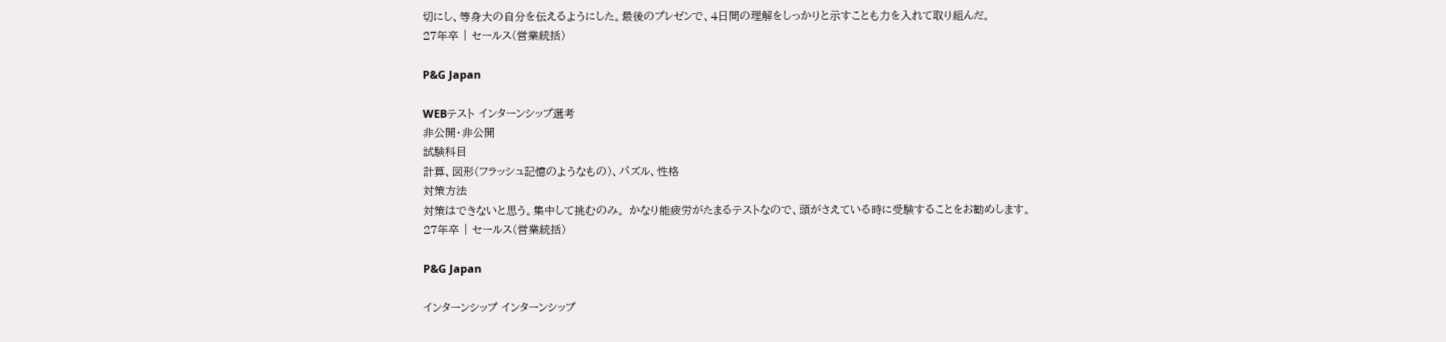切にし、等身大の自分を伝えるようにした。最後のプレゼンで、4日間の理解をしっかりと示すことも力を入れて取り組んだ。
27年卒 | セールス(営業統括)

P&G Japan

WEBテスト インターンシップ選考
非公開・非公開
試験科目
計算、図形(フラッシュ記憶のようなもの)、パズル、性格
対策方法
対策はできないと思う。集中して挑むのみ。 かなり能疲労がたまるテストなので、頭がさえている時に受験することをお勧めします。
27年卒 | セールス(営業統括)

P&G Japan

インターンシップ インターンシップ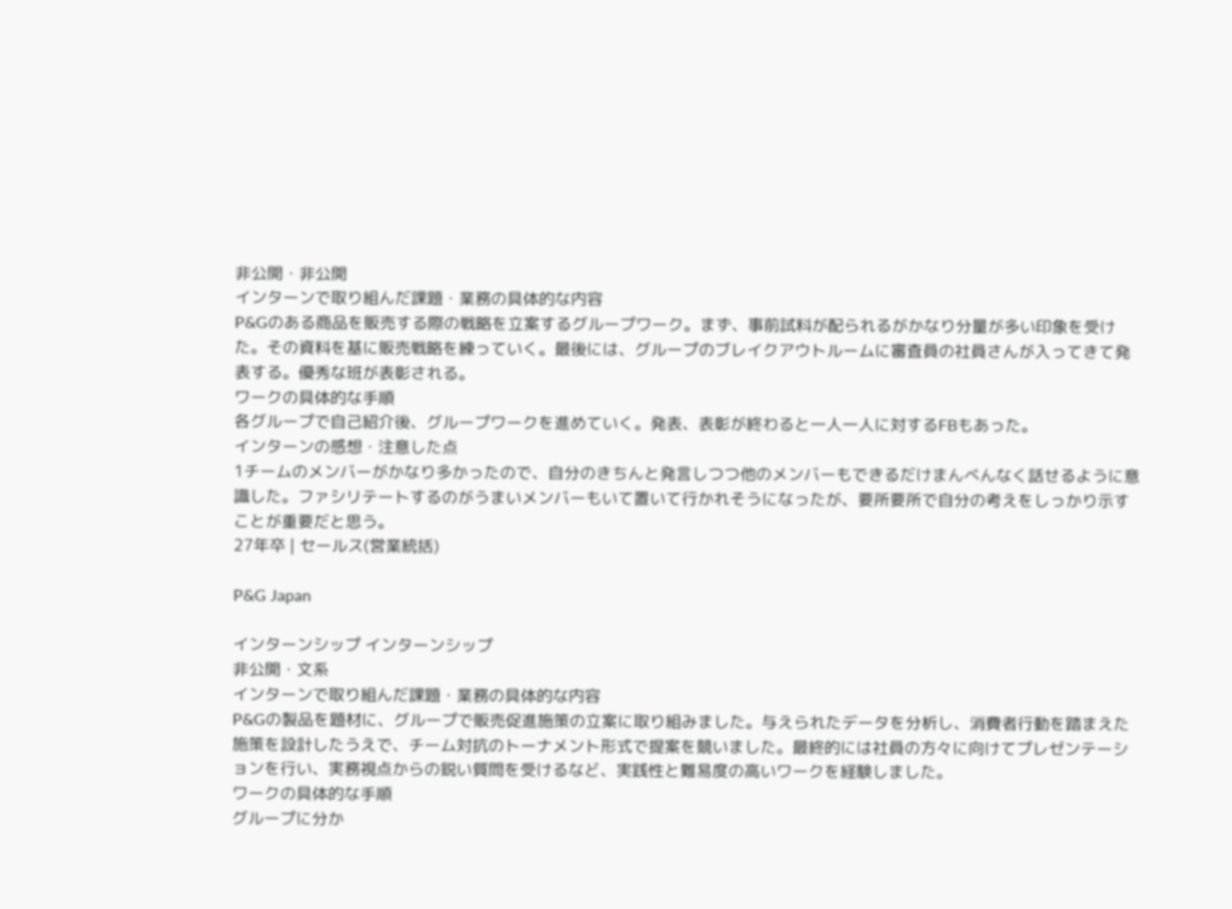非公開・非公開
インターンで取り組んだ課題・業務の具体的な内容
P&Gのある商品を販売する際の戦略を立案するグループワーク。まず、事前試料が配られるがかなり分量が多い印象を受けた。その資料を基に販売戦略を練っていく。最後には、グループのブレイクアウトルームに審査員の社員さんが入ってきて発表する。優秀な班が表彰される。
ワークの具体的な手順
各グループで自己紹介後、グループワークを進めていく。発表、表彰が終わると一人一人に対するFBもあった。
インターンの感想・注意した点
1チームのメンバーがかなり多かったので、自分のきちんと発言しつつ他のメンバーもできるだけまんべんなく話せるように意識した。ファシリテートするのがうまいメンバーもいて置いて行かれそうになったが、要所要所で自分の考えをしっかり示すことが重要だと思う。
27年卒 | セールス(営業統括)

P&G Japan

インターンシップ インターンシップ
非公開・文系
インターンで取り組んだ課題・業務の具体的な内容
P&Gの製品を題材に、グループで販売促進施策の立案に取り組みました。与えられたデータを分析し、消費者行動を踏まえた施策を設計したうえで、チーム対抗のトーナメント形式で提案を競いました。最終的には社員の方々に向けてプレゼンテーションを行い、実務視点からの鋭い質問を受けるなど、実践性と難易度の高いワークを経験しました。
ワークの具体的な手順
グループに分か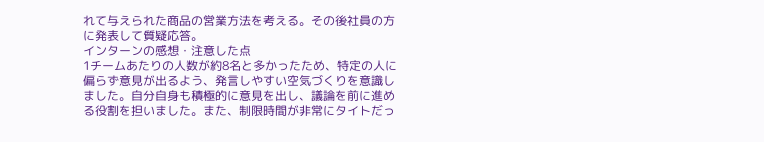れて与えられた商品の営業方法を考える。その後社員の方に発表して質疑応答。
インターンの感想・注意した点
1チームあたりの人数が約8名と多かったため、特定の人に偏らず意見が出るよう、発言しやすい空気づくりを意識しました。自分自身も積極的に意見を出し、議論を前に進める役割を担いました。また、制限時間が非常にタイトだっ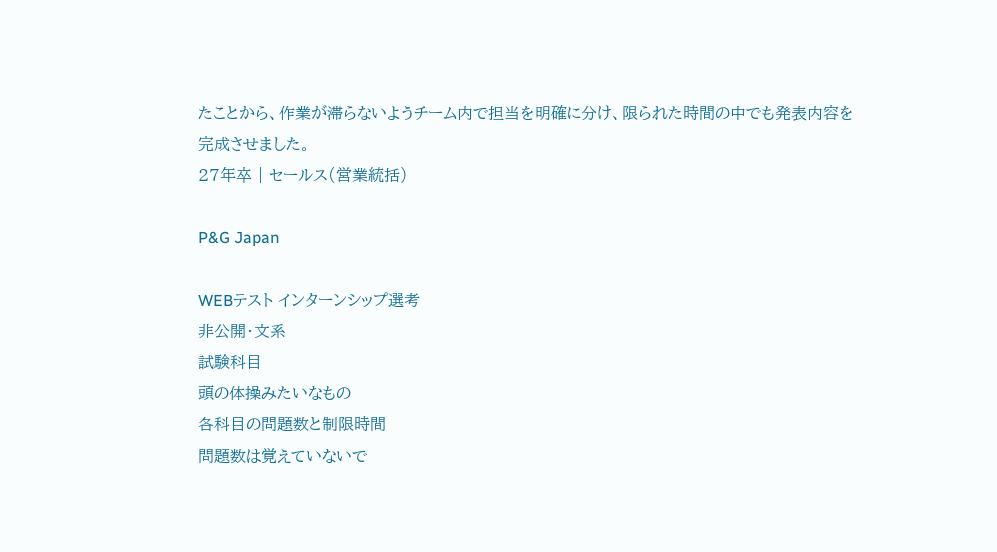たことから、作業が滞らないようチーム内で担当を明確に分け、限られた時間の中でも発表内容を完成させました。
27年卒 | セールス(営業統括)

P&G Japan

WEBテスト インターンシップ選考
非公開・文系
試験科目
頭の体操みたいなもの
各科目の問題数と制限時間
問題数は覚えていないで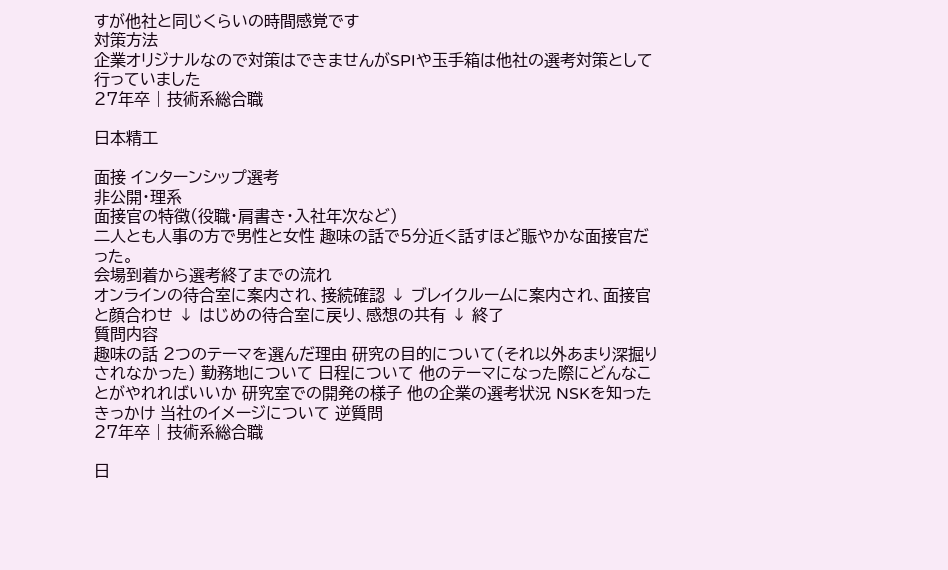すが他社と同じくらいの時間感覚です
対策方法
企業オリジナルなので対策はできませんがSPIや玉手箱は他社の選考対策として行っていました
27年卒 | 技術系総合職

日本精工

面接 インターンシップ選考
非公開・理系
面接官の特徴(役職・肩書き・入社年次など)
二人とも人事の方で男性と女性 趣味の話で5分近く話すほど賑やかな面接官だった。
会場到着から選考終了までの流れ
オンラインの待合室に案内され、接続確認 ↓ ブレイクルームに案内され、面接官と顔合わせ ↓ はじめの待合室に戻り、感想の共有 ↓ 終了
質問内容
趣味の話 2つのテーマを選んだ理由 研究の目的について(それ以外あまり深掘りされなかった) 勤務地について 日程について 他のテーマになった際にどんなことがやれればいいか 研究室での開発の様子 他の企業の選考状況 NSKを知ったきっかけ 当社のイメージについて 逆質問
27年卒 | 技術系総合職

日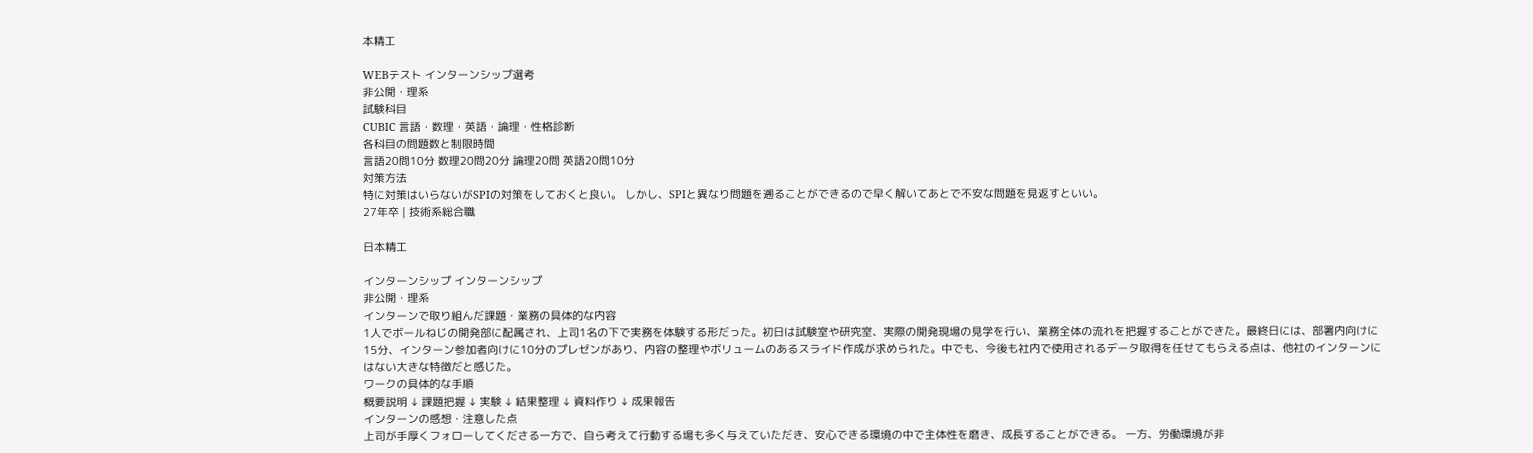本精工

WEBテスト インターンシップ選考
非公開・理系
試験科目
CUBIC 言語・数理・英語・論理・性格診断
各科目の問題数と制限時間
言語20問10分 数理20問20分 論理20問 英語20問10分
対策方法
特に対策はいらないがSPIの対策をしておくと良い。 しかし、SPIと異なり問題を遡ることができるので早く解いてあとで不安な問題を見返すといい。
27年卒 | 技術系総合職

日本精工

インターンシップ インターンシップ
非公開・理系
インターンで取り組んだ課題・業務の具体的な内容
1人でボールねじの開発部に配属され、上司1名の下で実務を体験する形だった。初日は試験室や研究室、実際の開発現場の見学を行い、業務全体の流れを把握することができた。最終日には、部署内向けに15分、インターン参加者向けに10分のプレゼンがあり、内容の整理やボリュームのあるスライド作成が求められた。中でも、今後も社内で使用されるデータ取得を任せてもらえる点は、他社のインターンにはない大きな特徴だと感じた。
ワークの具体的な手順
概要説明 ↓ 課題把握 ↓ 実験 ↓ 結果整理 ↓ 資料作り ↓ 成果報告
インターンの感想・注意した点
上司が手厚くフォローしてくださる一方で、自ら考えて行動する場も多く与えていただき、安心できる環境の中で主体性を磨き、成長することができる。 一方、労働環境が非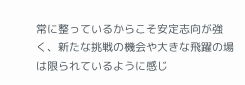常に整っているからこそ安定志向が強く、新たな挑戦の機会や大きな飛躍の場は限られているように感じ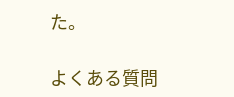た。

よくある質問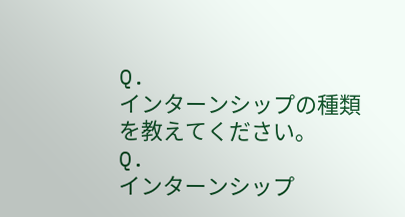Q.
インターンシップの種類を教えてください。
Q.
インターンシップ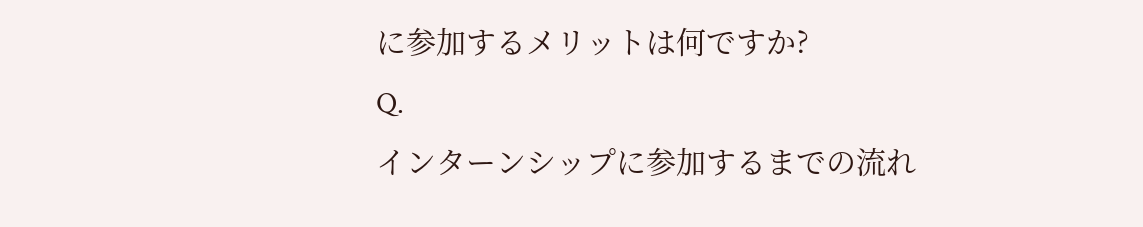に参加するメリットは何ですか?
Q.
インターンシップに参加するまでの流れ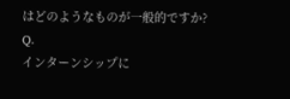はどのようなものが一般的ですか?
Q.
インターンシップに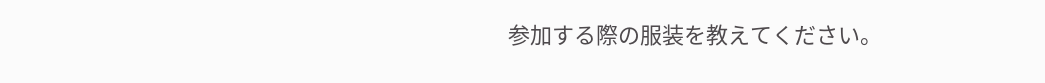参加する際の服装を教えてください。